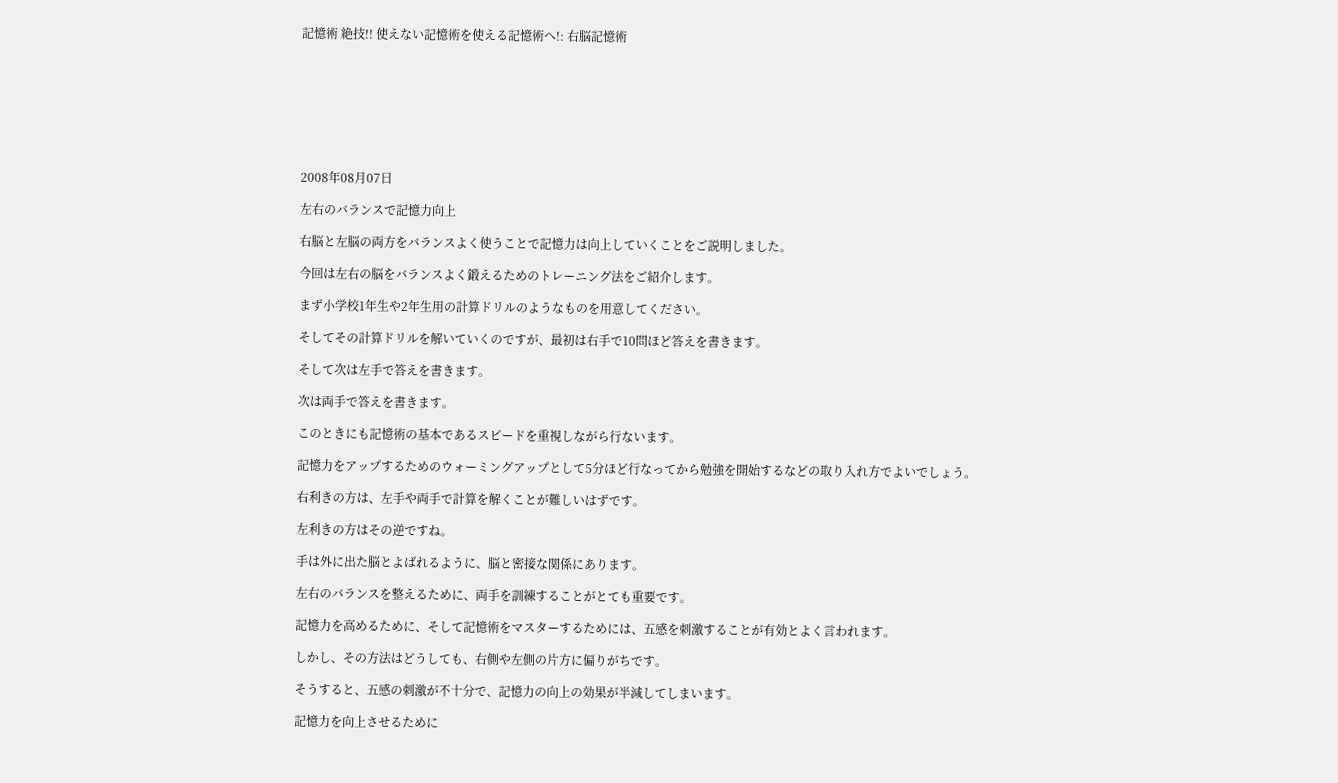記憶術 絶技!! 使えない記憶術を使える記憶術へ!: 右脳記憶術








2008年08月07日

左右のバランスで記憶力向上

右脳と左脳の両方をバランスよく使うことで記憶力は向上していくことをご説明しました。

今回は左右の脳をバランスよく鍛えるためのトレーニング法をご紹介します。

まず小学校1年生や2年生用の計算ドリルのようなものを用意してください。

そしてその計算ドリルを解いていくのですが、最初は右手で10問ほど答えを書きます。

そして次は左手で答えを書きます。

次は両手で答えを書きます。

このときにも記憶術の基本であるスピードを重視しながら行ないます。

記憶力をアップするためのウォーミングアップとして5分ほど行なってから勉強を開始するなどの取り入れ方でよいでしょう。

右利きの方は、左手や両手で計算を解くことが難しいはずです。

左利きの方はその逆ですね。

手は外に出た脳とよばれるように、脳と密接な関係にあります。

左右のバランスを整えるために、両手を訓練することがとても重要です。

記憶力を高めるために、そして記憶術をマスターするためには、五感を刺激することが有効とよく言われます。

しかし、その方法はどうしても、右側や左側の片方に偏りがちです。

そうすると、五感の刺激が不十分で、記憶力の向上の効果が半減してしまいます。

記憶力を向上させるために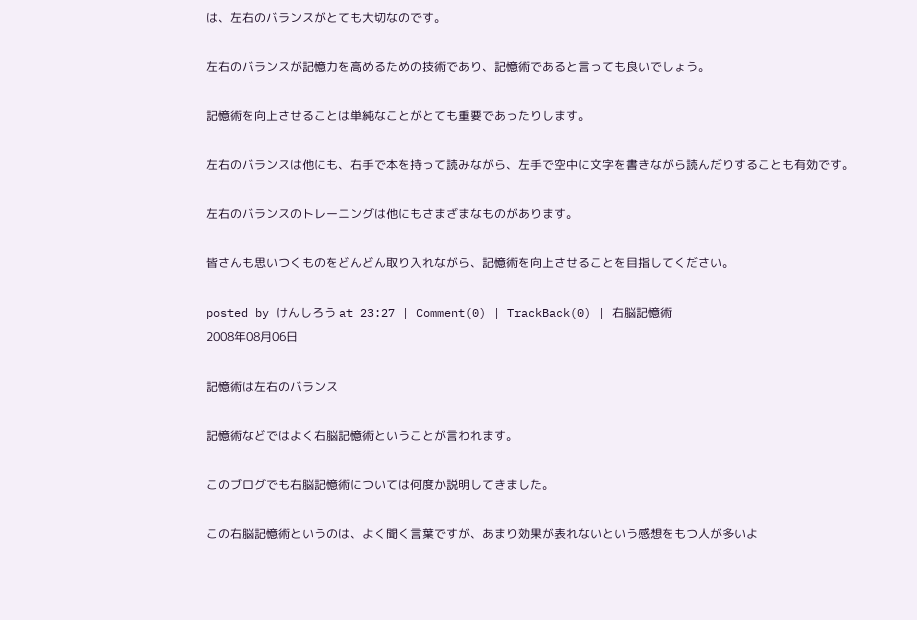は、左右のバランスがとても大切なのです。

左右のバランスが記憶力を高めるための技術であり、記憶術であると言っても良いでしょう。

記憶術を向上させることは単純なことがとても重要であったりします。

左右のバランスは他にも、右手で本を持って読みながら、左手で空中に文字を書きながら読んだりすることも有効です。

左右のバランスのトレーニングは他にもさまざまなものがあります。

皆さんも思いつくものをどんどん取り入れながら、記憶術を向上させることを目指してください。

posted by けんしろう at 23:27 | Comment(0) | TrackBack(0) | 右脳記憶術
2008年08月06日

記憶術は左右のバランス

記憶術などではよく右脳記憶術ということが言われます。

このブログでも右脳記憶術については何度か説明してきました。

この右脳記憶術というのは、よく聞く言葉ですが、あまり効果が表れないという感想をもつ人が多いよ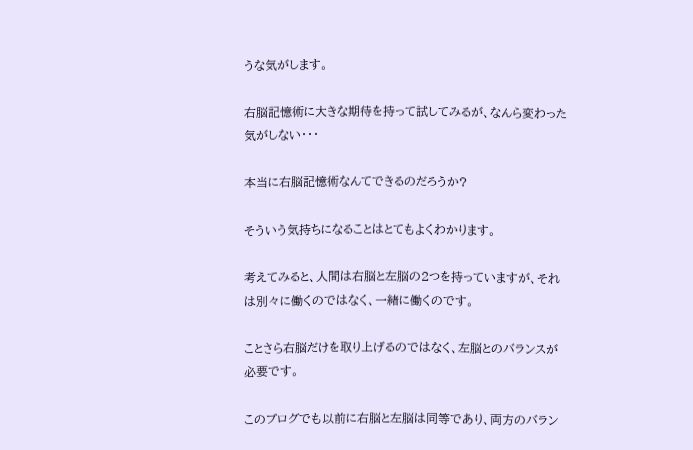うな気がします。

右脳記憶術に大きな期待を持って試してみるが、なんら変わった気がしない・・・

本当に右脳記憶術なんてできるのだろうか?

そういう気持ちになることはとてもよくわかります。

考えてみると、人間は右脳と左脳の2つを持っていますが、それは別々に働くのではなく、一緒に働くのです。

ことさら右脳だけを取り上げるのではなく、左脳とのバランスが必要です。

このブログでも以前に右脳と左脳は同等であり、両方のバラン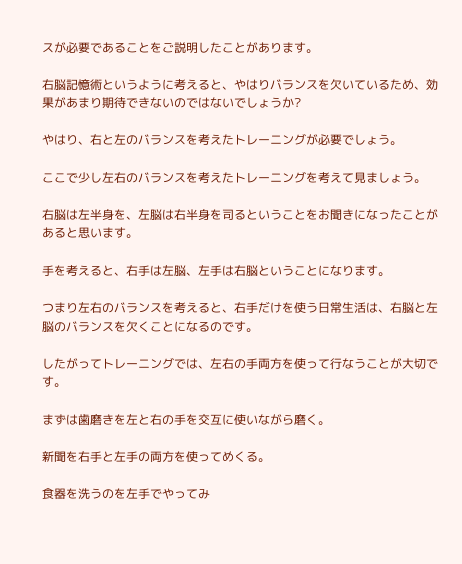スが必要であることをご説明したことがあります。

右脳記憶術というように考えると、やはりバランスを欠いているため、効果があまり期待できないのではないでしょうか?

やはり、右と左のバランスを考えたトレーニングが必要でしょう。

ここで少し左右のバランスを考えたトレーニングを考えて見ましょう。

右脳は左半身を、左脳は右半身を司るということをお聞きになったことがあると思います。

手を考えると、右手は左脳、左手は右脳ということになります。

つまり左右のバランスを考えると、右手だけを使う日常生活は、右脳と左脳のバランスを欠くことになるのです。

したがってトレーニングでは、左右の手両方を使って行なうことが大切です。

まずは歯磨きを左と右の手を交互に使いながら磨く。

新聞を右手と左手の両方を使ってめくる。

食器を洗うのを左手でやってみ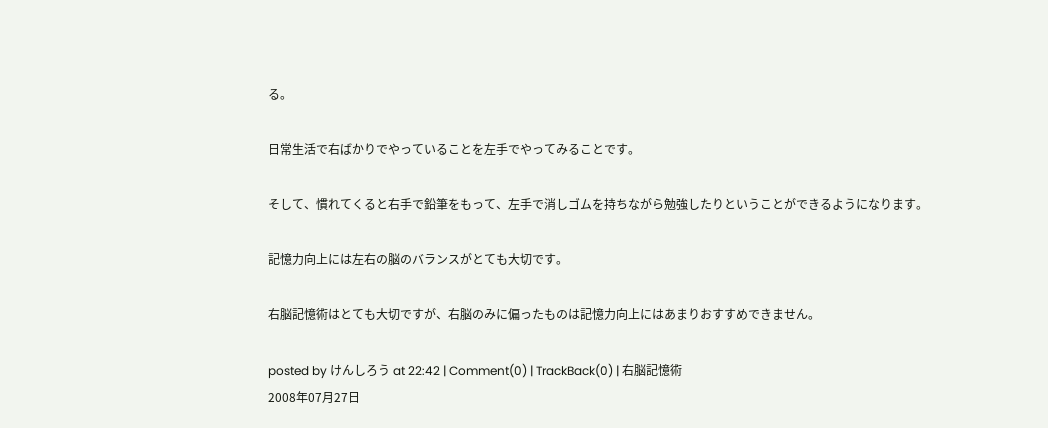る。

日常生活で右ばかりでやっていることを左手でやってみることです。

そして、慣れてくると右手で鉛筆をもって、左手で消しゴムを持ちながら勉強したりということができるようになります。

記憶力向上には左右の脳のバランスがとても大切です。

右脳記憶術はとても大切ですが、右脳のみに偏ったものは記憶力向上にはあまりおすすめできません。

posted by けんしろう at 22:42 | Comment(0) | TrackBack(0) | 右脳記憶術
2008年07月27日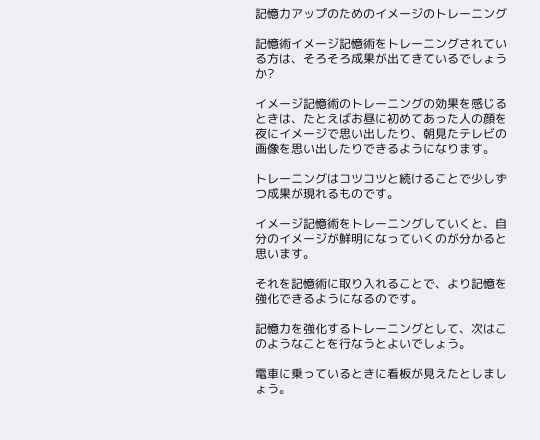記憶力アップのためのイメージのトレーニング

記憶術イメージ記憶術をトレーニングされている方は、そろそろ成果が出てきているでしょうか?

イメージ記憶術のトレーニングの効果を感じるときは、たとえばお昼に初めてあった人の顔を夜にイメージで思い出したり、朝見たテレビの画像を思い出したりできるようになります。

トレーニングはコツコツと続けることで少しずつ成果が現れるものです。

イメージ記憶術をトレーニングしていくと、自分のイメージが鮮明になっていくのが分かると思います。

それを記憶術に取り入れることで、より記憶を強化できるようになるのです。

記憶力を強化するトレーニングとして、次はこのようなことを行なうとよいでしょう。

電車に乗っているときに看板が見えたとしましょう。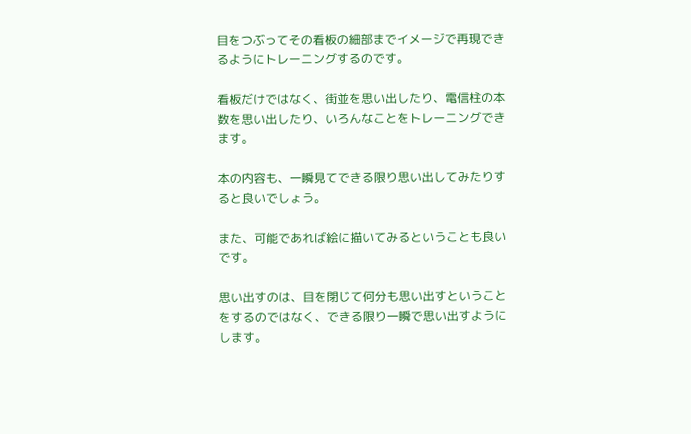目をつぶってその看板の細部までイメージで再現できるようにトレーニングするのです。

看板だけではなく、街並を思い出したり、電信柱の本数を思い出したり、いろんなことをトレーニングできます。

本の内容も、一瞬見てできる限り思い出してみたりすると良いでしょう。

また、可能であれば絵に描いてみるということも良いです。

思い出すのは、目を閉じて何分も思い出すということをするのではなく、できる限り一瞬で思い出すようにします。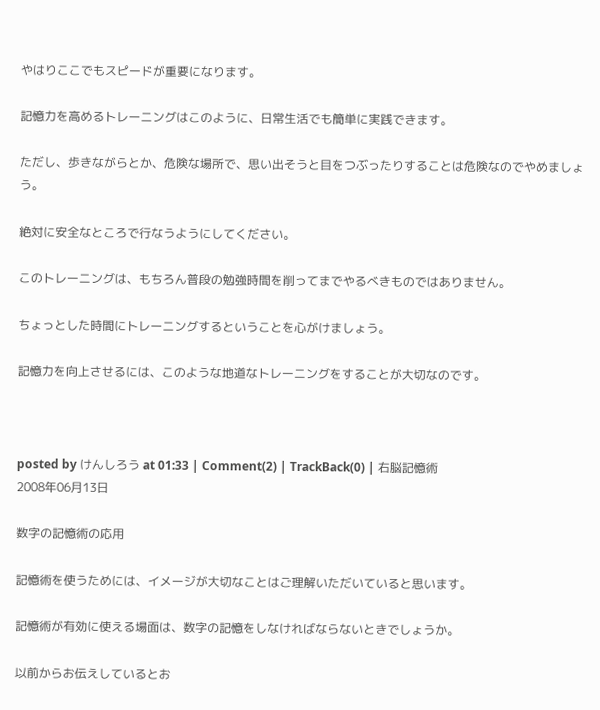やはりここでもスピードが重要になります。

記憶力を高めるトレーニングはこのように、日常生活でも簡単に実践できます。

ただし、歩きながらとか、危険な場所で、思い出そうと目をつぶったりすることは危険なのでやめましょう。

絶対に安全なところで行なうようにしてください。

このトレーニングは、もちろん普段の勉強時間を削ってまでやるべきものではありません。

ちょっとした時間にトレーニングするということを心がけましょう。

記憶力を向上させるには、このような地道なトレーニングをすることが大切なのです。



posted by けんしろう at 01:33 | Comment(2) | TrackBack(0) | 右脳記憶術
2008年06月13日

数字の記憶術の応用

記憶術を使うためには、イメージが大切なことはご理解いただいていると思います。

記憶術が有効に使える場面は、数字の記憶をしなければならないときでしょうか。

以前からお伝えしているとお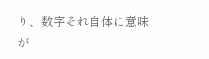り、数字それ自体に意味が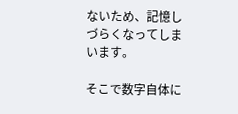ないため、記憶しづらくなってしまいます。

そこで数字自体に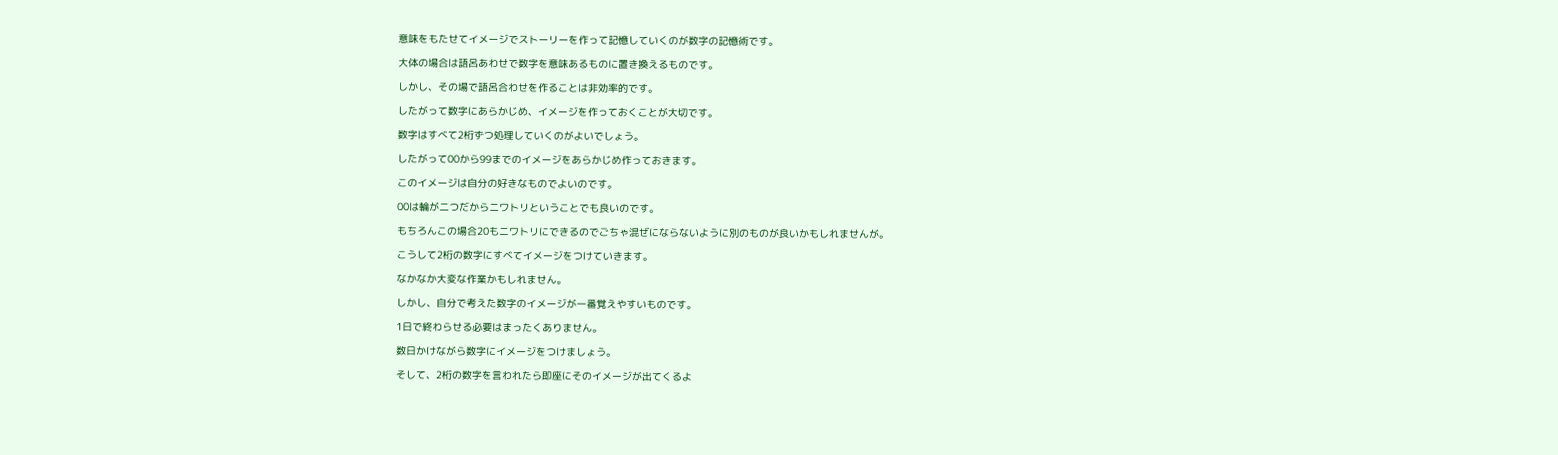意味をもたせてイメージでストーリーを作って記憶していくのが数字の記憶術です。

大体の場合は語呂あわせで数字を意味あるものに置き換えるものです。

しかし、その場で語呂合わせを作ることは非効率的です。

したがって数字にあらかじめ、イメージを作っておくことが大切です。

数字はすべて2桁ずつ処理していくのがよいでしょう。

したがって00から99までのイメージをあらかじめ作っておきます。

このイメージは自分の好きなものでよいのです。

00は輪が二つだからニワトリということでも良いのです。

もちろんこの場合20もニワトリにできるのでごちゃ混ぜにならないように別のものが良いかもしれませんが。

こうして2桁の数字にすべてイメージをつけていきます。

なかなか大変な作業かもしれません。

しかし、自分で考えた数字のイメージが一番覚えやすいものです。

1日で終わらせる必要はまったくありません。

数日かけながら数字にイメージをつけましょう。

そして、2桁の数字を言われたら即座にそのイメージが出てくるよ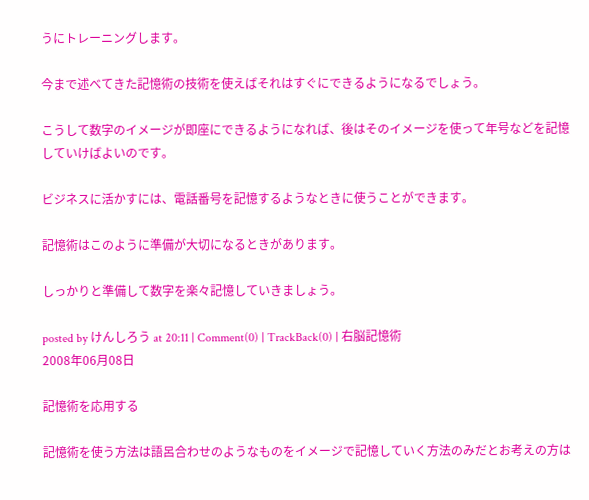うにトレーニングします。

今まで述べてきた記憶術の技術を使えばそれはすぐにできるようになるでしょう。

こうして数字のイメージが即座にできるようになれば、後はそのイメージを使って年号などを記憶していけばよいのです。

ビジネスに活かすには、電話番号を記憶するようなときに使うことができます。

記憶術はこのように準備が大切になるときがあります。

しっかりと準備して数字を楽々記憶していきましょう。

posted by けんしろう at 20:11 | Comment(0) | TrackBack(0) | 右脳記憶術
2008年06月08日

記憶術を応用する

記憶術を使う方法は語呂合わせのようなものをイメージで記憶していく方法のみだとお考えの方は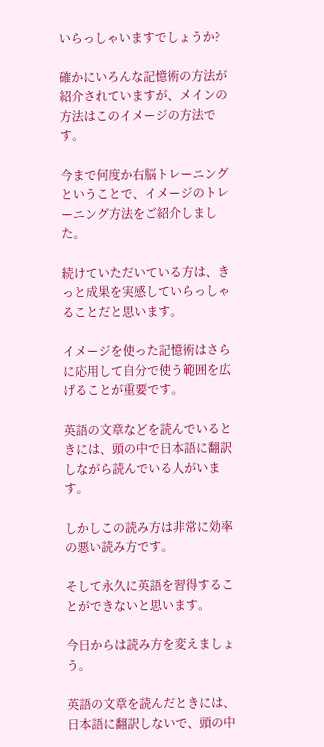いらっしゃいますでしょうか?

確かにいろんな記憶術の方法が紹介されていますが、メインの方法はこのイメージの方法です。

今まで何度か右脳トレーニングということで、イメージのトレーニング方法をご紹介しました。

続けていただいている方は、きっと成果を実感していらっしゃることだと思います。

イメージを使った記憶術はさらに応用して自分で使う範囲を広げることが重要です。

英語の文章などを読んでいるときには、頭の中で日本語に翻訳しながら読んでいる人がいます。

しかしこの読み方は非常に効率の悪い読み方です。

そして永久に英語を習得することができないと思います。

今日からは読み方を変えましょう。

英語の文章を読んだときには、日本語に翻訳しないで、頭の中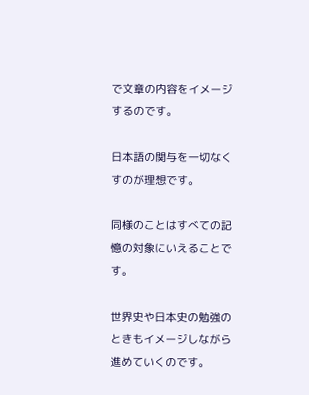で文章の内容をイメージするのです。

日本語の関与を一切なくすのが理想です。

同様のことはすべての記憶の対象にいえることです。

世界史や日本史の勉強のときもイメージしながら進めていくのです。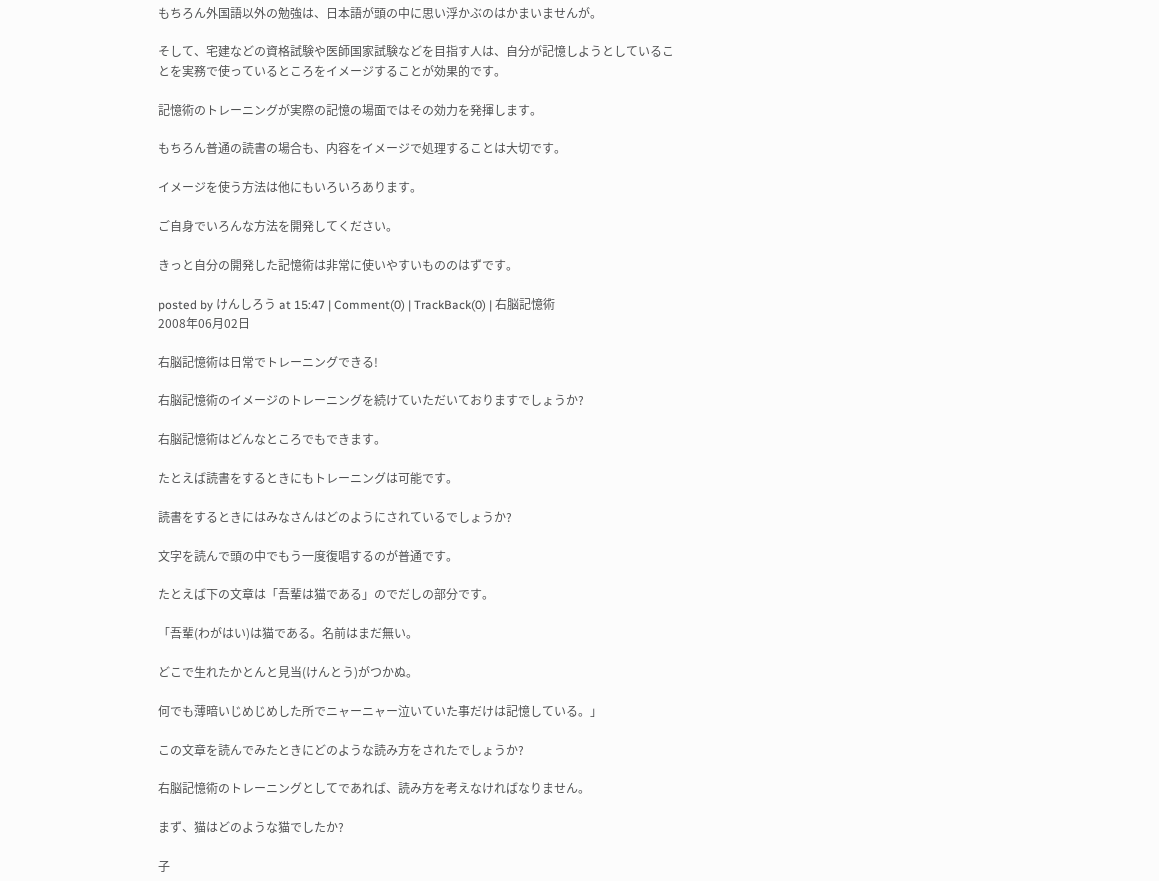もちろん外国語以外の勉強は、日本語が頭の中に思い浮かぶのはかまいませんが。

そして、宅建などの資格試験や医師国家試験などを目指す人は、自分が記憶しようとしていることを実務で使っているところをイメージすることが効果的です。

記憶術のトレーニングが実際の記憶の場面ではその効力を発揮します。

もちろん普通の読書の場合も、内容をイメージで処理することは大切です。

イメージを使う方法は他にもいろいろあります。

ご自身でいろんな方法を開発してください。

きっと自分の開発した記憶術は非常に使いやすいもののはずです。

posted by けんしろう at 15:47 | Comment(0) | TrackBack(0) | 右脳記憶術
2008年06月02日

右脳記憶術は日常でトレーニングできる!

右脳記憶術のイメージのトレーニングを続けていただいておりますでしょうか?

右脳記憶術はどんなところでもできます。

たとえば読書をするときにもトレーニングは可能です。

読書をするときにはみなさんはどのようにされているでしょうか?

文字を読んで頭の中でもう一度復唱するのが普通です。

たとえば下の文章は「吾輩は猫である」のでだしの部分です。

「吾輩(わがはい)は猫である。名前はまだ無い。

どこで生れたかとんと見当(けんとう)がつかぬ。

何でも薄暗いじめじめした所でニャーニャー泣いていた事だけは記憶している。」

この文章を読んでみたときにどのような読み方をされたでしょうか?

右脳記憶術のトレーニングとしてであれば、読み方を考えなければなりません。

まず、猫はどのような猫でしたか?

子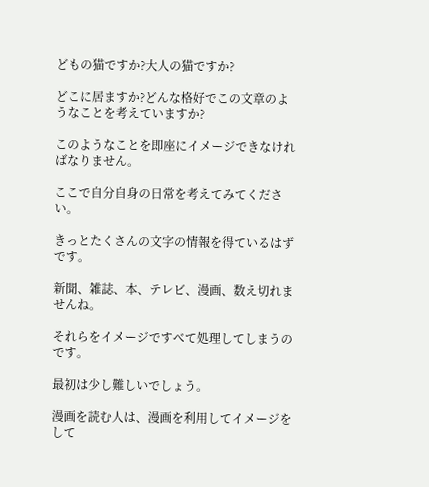どもの猫ですか?大人の猫ですか?

どこに居ますか?どんな格好でこの文章のようなことを考えていますか?

このようなことを即座にイメージできなければなりません。

ここで自分自身の日常を考えてみてください。

きっとたくさんの文字の情報を得ているはずです。

新聞、雑誌、本、テレビ、漫画、数え切れませんね。

それらをイメージですべて処理してしまうのです。

最初は少し難しいでしょう。

漫画を読む人は、漫画を利用してイメージをして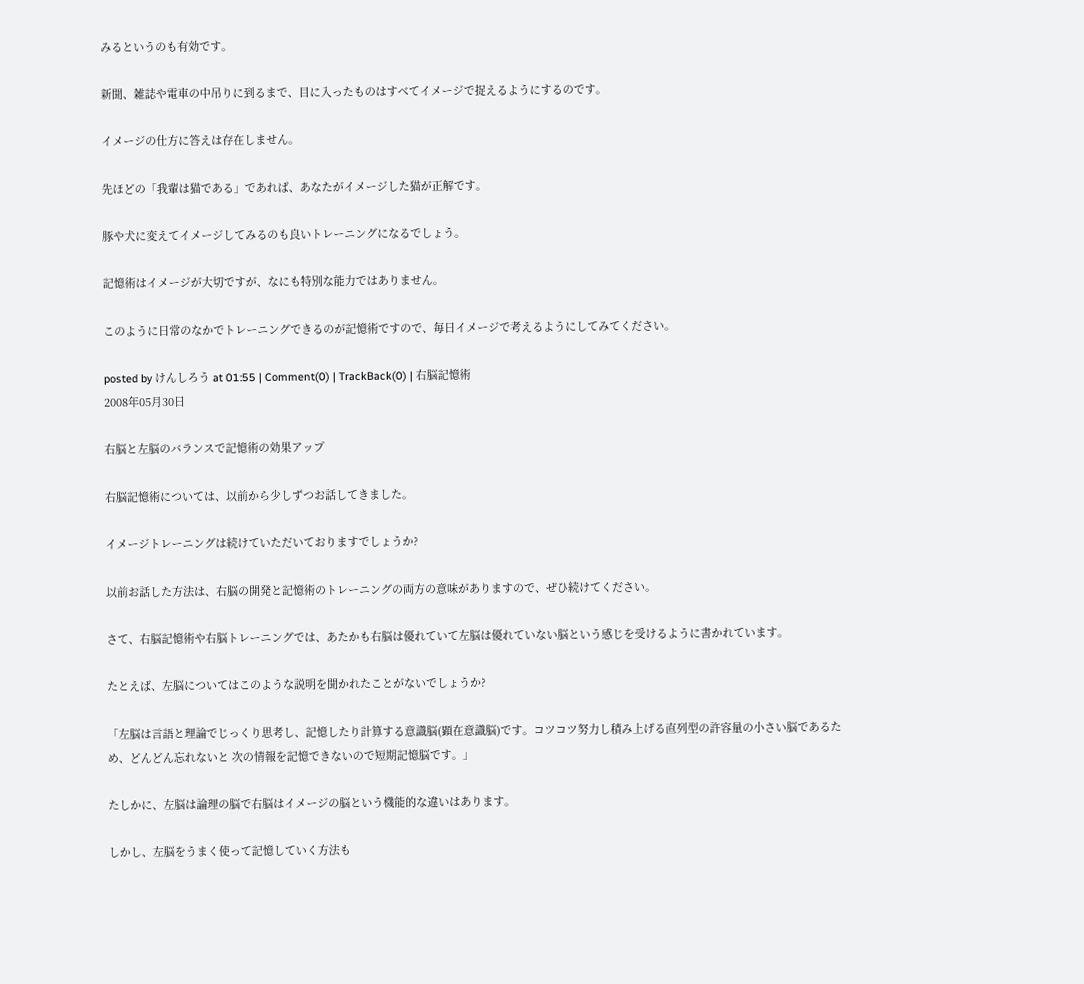みるというのも有効です。

新聞、雑誌や電車の中吊りに到るまで、目に入ったものはすべてイメージで捉えるようにするのです。

イメージの仕方に答えは存在しません。

先ほどの「我輩は猫である」であれば、あなたがイメージした猫が正解です。

豚や犬に変えてイメージしてみるのも良いトレーニングになるでしょう。

記憶術はイメージが大切ですが、なにも特別な能力ではありません。

このように日常のなかでトレーニングできるのが記憶術ですので、毎日イメージで考えるようにしてみてください。

posted by けんしろう at 01:55 | Comment(0) | TrackBack(0) | 右脳記憶術
2008年05月30日

右脳と左脳のバランスで記憶術の効果アップ

右脳記憶術については、以前から少しずつお話してきました。

イメージトレーニングは続けていただいておりますでしょうか?

以前お話した方法は、右脳の開発と記憶術のトレーニングの両方の意味がありますので、ぜひ続けてください。

さて、右脳記憶術や右脳トレーニングでは、あたかも右脳は優れていて左脳は優れていない脳という感じを受けるように書かれています。

たとえば、左脳についてはこのような説明を聞かれたことがないでしょうか?

「左脳は言語と理論でじっくり思考し、記憶したり計算する意識脳(顕在意識脳)です。コツコツ努力し積み上げる直列型の許容量の小さい脳であるため、どんどん忘れないと 次の情報を記憶できないので短期記憶脳です。」

たしかに、左脳は論理の脳で右脳はイメージの脳という機能的な違いはあります。

しかし、左脳をうまく使って記憶していく方法も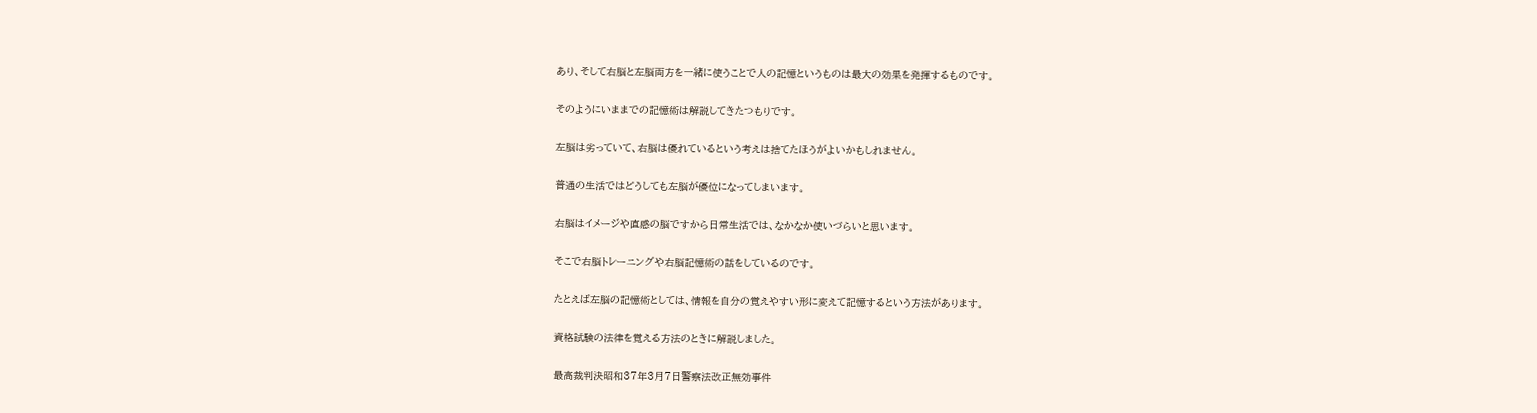あり、そして右脳と左脳両方を一緒に使うことで人の記憶というものは最大の効果を発揮するものです。

そのようにいままでの記憶術は解説してきたつもりです。

左脳は劣っていて、右脳は優れているという考えは捨てたほうがよいかもしれません。

普通の生活ではどうしても左脳が優位になってしまいます。

右脳はイメージや直感の脳ですから日常生活では、なかなか使いづらいと思います。

そこで右脳トレーニングや右脳記憶術の話をしているのです。

たとえば左脳の記憶術としては、情報を自分の覚えやすい形に変えて記憶するという方法があります。

資格試験の法律を覚える方法のときに解説しました。

最高裁判決昭和37年3月7日警察法改正無効事件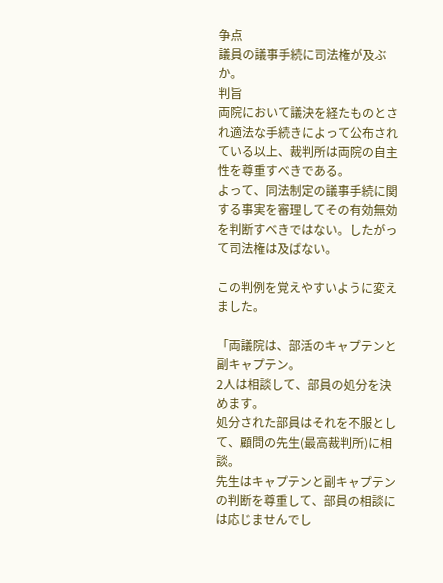争点
議員の議事手続に司法権が及ぶか。
判旨
両院において議決を経たものとされ適法な手続きによって公布されている以上、裁判所は両院の自主性を尊重すべきである。
よって、同法制定の議事手続に関する事実を審理してその有効無効を判断すべきではない。したがって司法権は及ばない。

この判例を覚えやすいように変えました。

「両議院は、部活のキャプテンと副キャプテン。
2人は相談して、部員の処分を決めます。
処分された部員はそれを不服として、顧問の先生(最高裁判所)に相談。
先生はキャプテンと副キャプテンの判断を尊重して、部員の相談には応じませんでし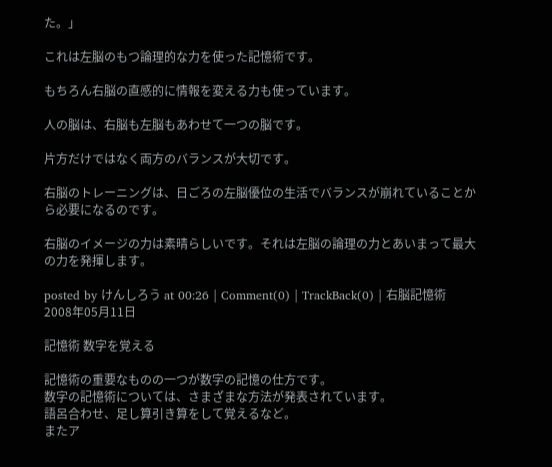た。」

これは左脳のもつ論理的な力を使った記憶術です。

もちろん右脳の直感的に情報を変える力も使っています。

人の脳は、右脳も左脳もあわせて一つの脳です。

片方だけではなく両方のバランスが大切です。

右脳のトレーニングは、日ごろの左脳優位の生活でバランスが崩れていることから必要になるのです。

右脳のイメージの力は素晴らしいです。それは左脳の論理の力とあいまって最大の力を発揮します。

posted by けんしろう at 00:26 | Comment(0) | TrackBack(0) | 右脳記憶術
2008年05月11日

記憶術 数字を覚える

記憶術の重要なものの一つが数字の記憶の仕方です。
数字の記憶術については、さまざまな方法が発表されています。
語呂合わせ、足し算引き算をして覚えるなど。
またア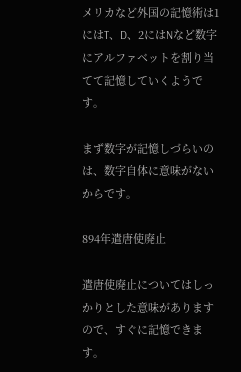メリカなど外国の記憶術は1にはT、D、2にはNなど数字にアルファベットを割り当てて記憶していくようです。

まず数字が記憶しづらいのは、数字自体に意味がないからです。

894年遣唐使廃止

遣唐使廃止についてはしっかりとした意味がありますので、すぐに記憶できます。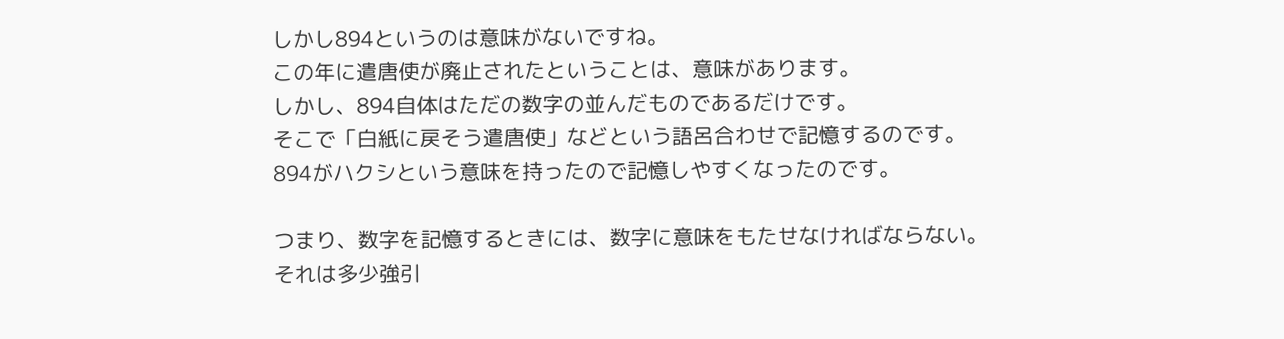しかし894というのは意味がないですね。
この年に遣唐使が廃止されたということは、意味があります。
しかし、894自体はただの数字の並んだものであるだけです。
そこで「白紙に戻そう遣唐使」などという語呂合わせで記憶するのです。
894がハクシという意味を持ったので記憶しやすくなったのです。

つまり、数字を記憶するときには、数字に意味をもたせなければならない。
それは多少強引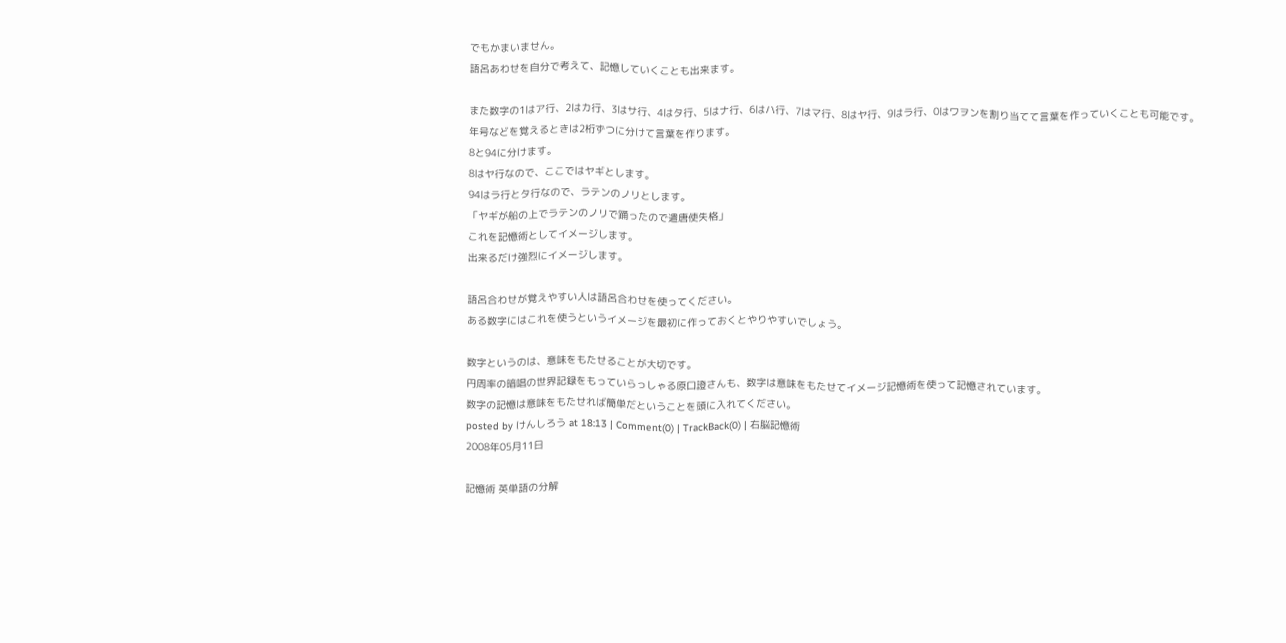でもかまいません。
語呂あわせを自分で考えて、記憶していくことも出来ます。

また数字の1はア行、2はカ行、3はサ行、4はタ行、5はナ行、6はハ行、7はマ行、8はヤ行、9はラ行、0はワヲンを割り当てて言葉を作っていくことも可能です。
年号などを覚えるときは2桁ずつに分けて言葉を作ります。
8と94に分けます。
8はヤ行なので、ここではヤギとします。
94はラ行とタ行なので、ラテンのノリとします。
「ヤギが船の上でラテンのノリで踊ったので遣唐使失格」
これを記憶術としてイメージします。
出来るだけ強烈にイメージします。

語呂合わせが覚えやすい人は語呂合わせを使ってください。
ある数字にはこれを使うというイメージを最初に作っておくとやりやすいでしょう。

数字というのは、意味をもたせることが大切です。
円周率の暗唱の世界記録をもっていらっしゃる原口證さんも、数字は意味をもたせてイメージ記憶術を使って記憶されています。
数字の記憶は意味をもたせれば簡単だということを頭に入れてください。
posted by けんしろう at 18:13 | Comment(0) | TrackBack(0) | 右脳記憶術
2008年05月11日

記憶術 英単語の分解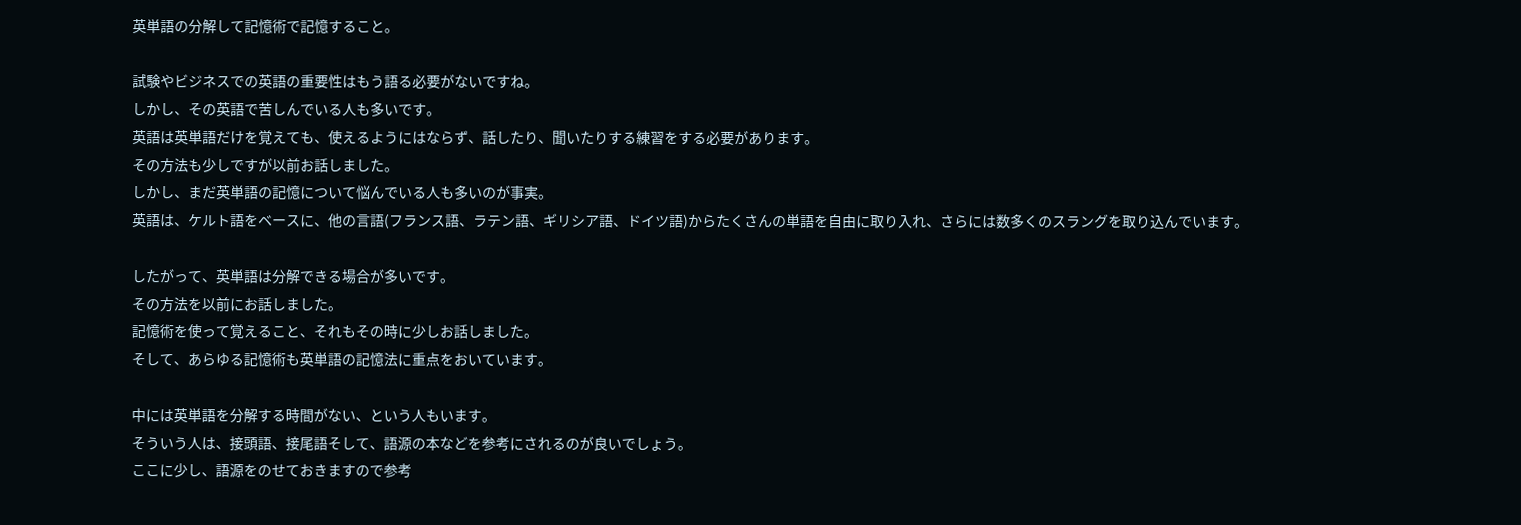英単語の分解して記憶術で記憶すること。

試験やビジネスでの英語の重要性はもう語る必要がないですね。
しかし、その英語で苦しんでいる人も多いです。
英語は英単語だけを覚えても、使えるようにはならず、話したり、聞いたりする練習をする必要があります。
その方法も少しですが以前お話しました。
しかし、まだ英単語の記憶について悩んでいる人も多いのが事実。
英語は、ケルト語をベースに、他の言語(フランス語、ラテン語、ギリシア語、ドイツ語)からたくさんの単語を自由に取り入れ、さらには数多くのスラングを取り込んでいます。

したがって、英単語は分解できる場合が多いです。
その方法を以前にお話しました。
記憶術を使って覚えること、それもその時に少しお話しました。
そして、あらゆる記憶術も英単語の記憶法に重点をおいています。

中には英単語を分解する時間がない、という人もいます。
そういう人は、接頭語、接尾語そして、語源の本などを参考にされるのが良いでしょう。
ここに少し、語源をのせておきますので参考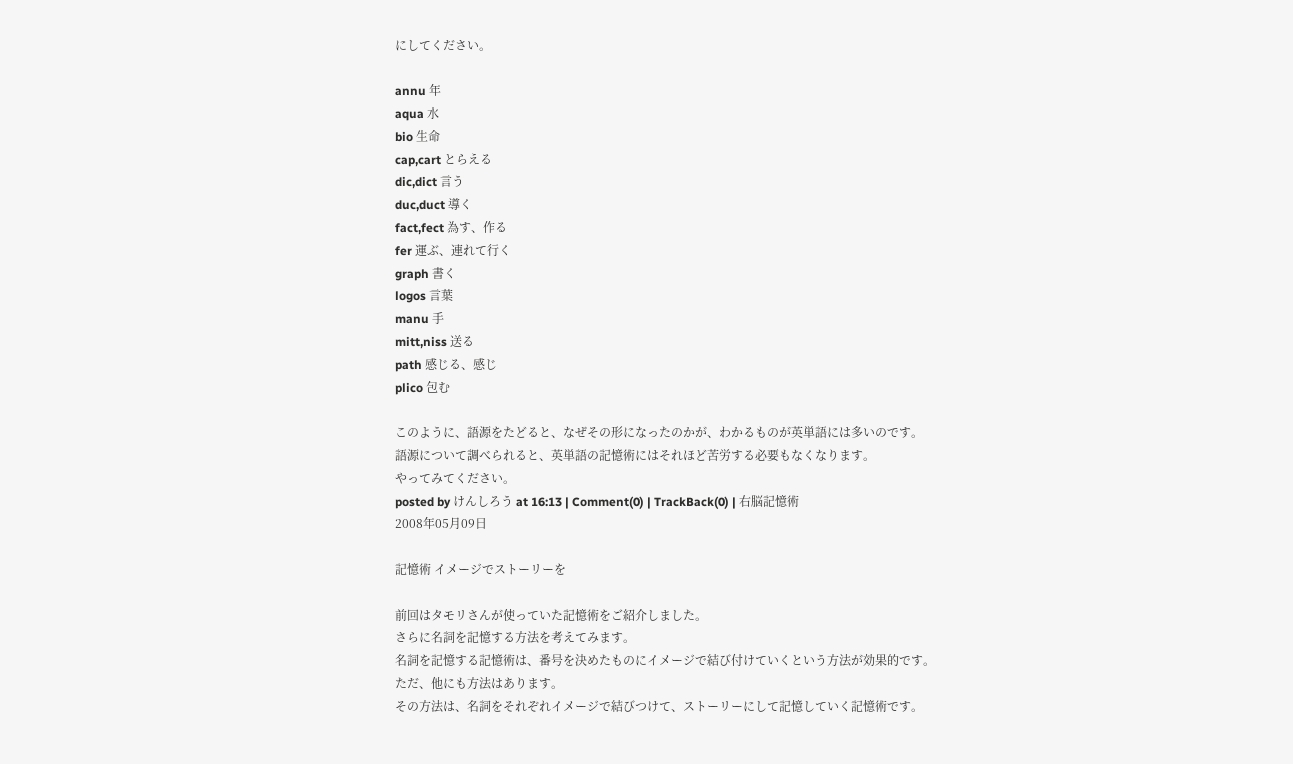にしてください。

annu 年
aqua 水
bio 生命
cap,cart とらえる
dic,dict 言う
duc,duct 導く
fact,fect 為す、作る
fer 運ぶ、連れて行く
graph 書く
logos 言葉
manu 手
mitt,niss 送る
path 感じる、感じ
plico 包む

このように、語源をたどると、なぜその形になったのかが、わかるものが英単語には多いのです。
語源について調べられると、英単語の記憶術にはそれほど苦労する必要もなくなります。
やってみてください。
posted by けんしろう at 16:13 | Comment(0) | TrackBack(0) | 右脳記憶術
2008年05月09日

記憶術 イメージでストーリーを

前回はタモリさんが使っていた記憶術をご紹介しました。
さらに名詞を記憶する方法を考えてみます。
名詞を記憶する記憶術は、番号を決めたものにイメージで結び付けていくという方法が効果的です。
ただ、他にも方法はあります。
その方法は、名詞をそれぞれイメージで結びつけて、ストーリーにして記憶していく記憶術です。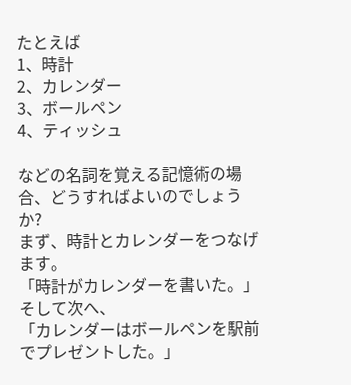たとえば
1、時計
2、カレンダー
3、ボールペン
4、ティッシュ

などの名詞を覚える記憶術の場合、どうすればよいのでしょうか?
まず、時計とカレンダーをつなげます。
「時計がカレンダーを書いた。」
そして次へ、
「カレンダーはボールペンを駅前でプレゼントした。」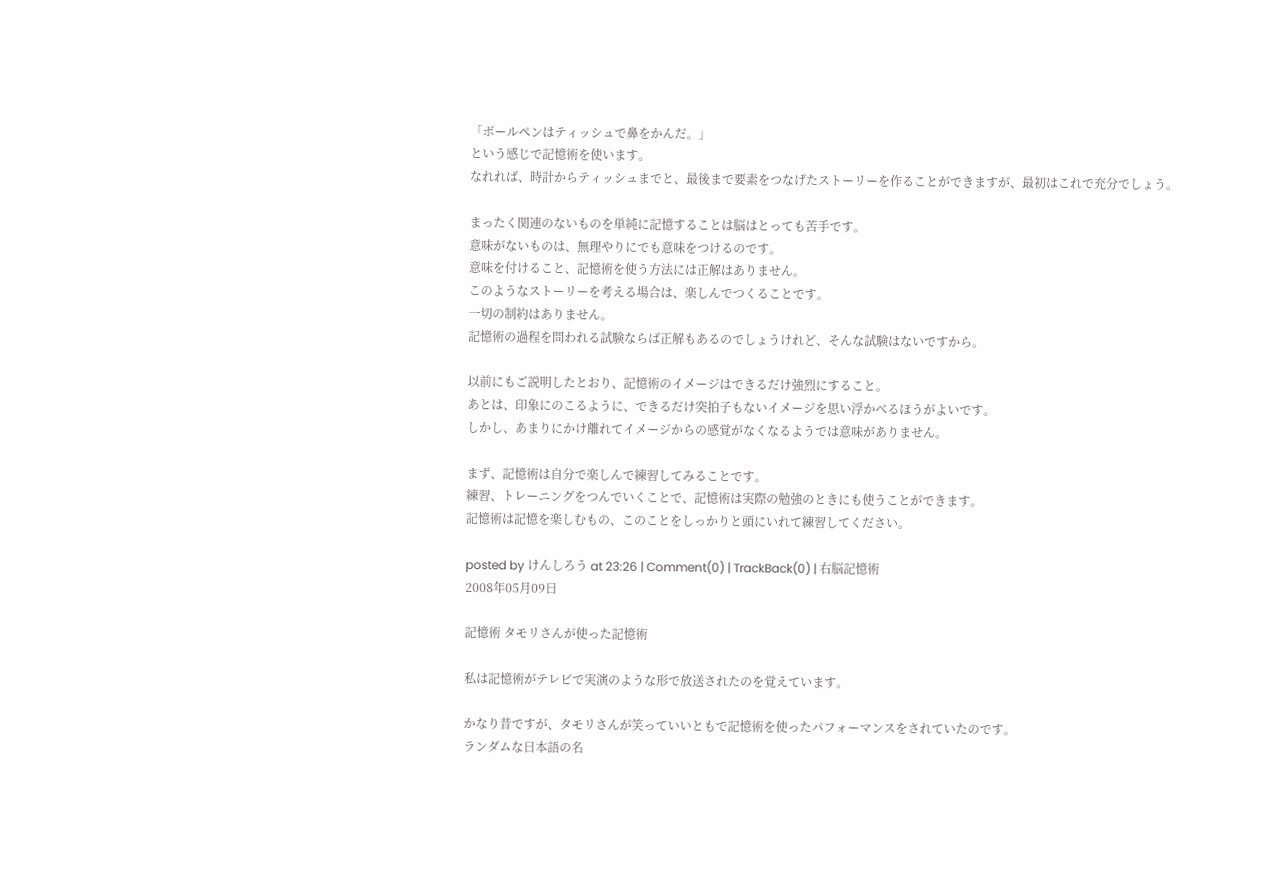「ボールペンはティッシュで鼻をかんだ。」
という感じで記憶術を使います。
なれれば、時計からティッシュまでと、最後まで要素をつなげたストーリーを作ることができますが、最初はこれで充分でしょう。

まったく関連のないものを単純に記憶することは脳はとっても苦手です。
意味がないものは、無理やりにでも意味をつけるのです。
意味を付けること、記憶術を使う方法には正解はありません。
このようなストーリーを考える場合は、楽しんでつくることです。
一切の制約はありません。
記憶術の過程を問われる試験ならば正解もあるのでしょうけれど、そんな試験はないですから。

以前にもご説明したとおり、記憶術のイメージはできるだけ強烈にすること。
あとは、印象にのこるように、できるだけ突拍子もないイメージを思い浮かべるほうがよいです。
しかし、あまりにかけ離れてイメージからの感覚がなくなるようでは意味がありません。

まず、記憶術は自分で楽しんで練習してみることです。
練習、トレーニングをつんでいくことで、記憶術は実際の勉強のときにも使うことができます。
記憶術は記憶を楽しむもの、このことをしっかりと頭にいれて練習してください。

posted by けんしろう at 23:26 | Comment(0) | TrackBack(0) | 右脳記憶術
2008年05月09日

記憶術 タモリさんが使った記憶術

私は記憶術がテレビで実演のような形で放送されたのを覚えています。

かなり昔ですが、タモリさんが笑っていいともで記憶術を使ったパフォーマンスをされていたのです。
ランダムな日本語の名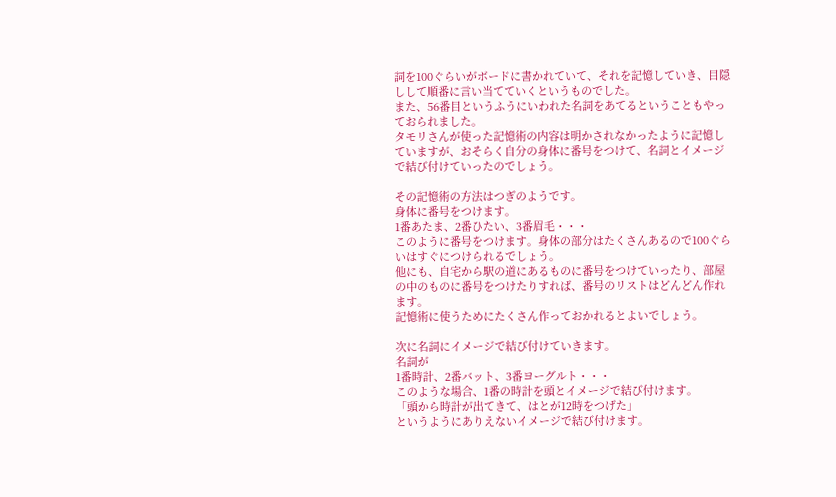詞を100ぐらいがボードに書かれていて、それを記憶していき、目隠しして順番に言い当てていくというものでした。
また、56番目というふうにいわれた名詞をあてるということもやっておられました。
タモリさんが使った記憶術の内容は明かされなかったように記憶していますが、おそらく自分の身体に番号をつけて、名詞とイメージで結び付けていったのでしょう。

その記憶術の方法はつぎのようです。
身体に番号をつけます。
1番あたま、2番ひたい、3番眉毛・・・
このように番号をつけます。身体の部分はたくさんあるので100ぐらいはすぐにつけられるでしょう。
他にも、自宅から駅の道にあるものに番号をつけていったり、部屋の中のものに番号をつけたりすれば、番号のリストはどんどん作れます。
記憶術に使うためにたくさん作っておかれるとよいでしょう。

次に名詞にイメージで結び付けていきます。
名詞が
1番時計、2番バット、3番ヨーグルト・・・
このような場合、1番の時計を頭とイメージで結び付けます。
「頭から時計が出てきて、はとが12時をつげた」
というようにありえないイメージで結び付けます。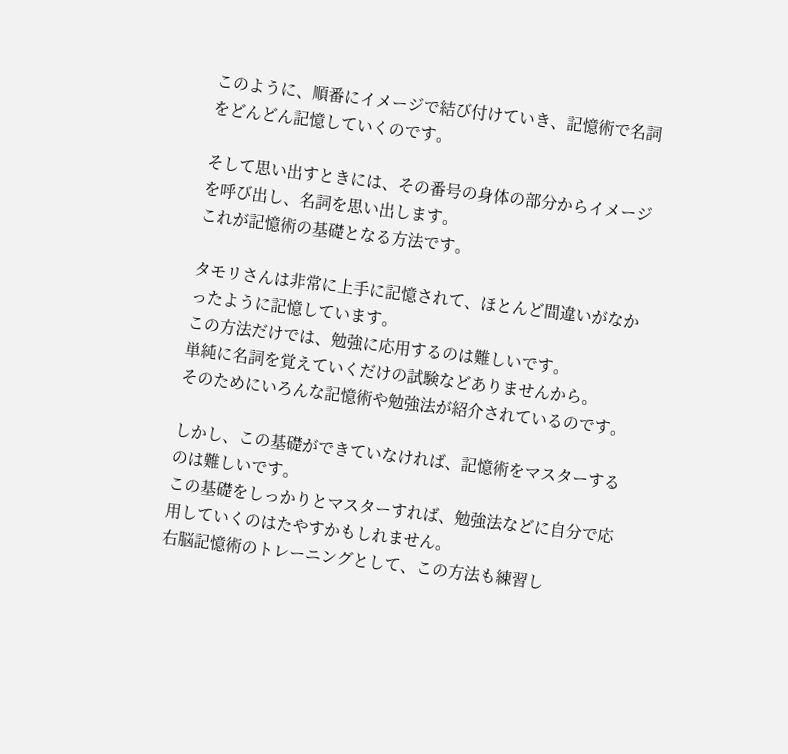このように、順番にイメージで結び付けていき、記憶術で名詞をどんどん記憶していくのです。

そして思い出すときには、その番号の身体の部分からイメージを呼び出し、名詞を思い出します。
これが記憶術の基礎となる方法です。

タモリさんは非常に上手に記憶されて、ほとんど間違いがなかったように記憶しています。
この方法だけでは、勉強に応用するのは難しいです。
単純に名詞を覚えていくだけの試験などありませんから。
そのためにいろんな記憶術や勉強法が紹介されているのです。

しかし、この基礎ができていなければ、記憶術をマスターするのは難しいです。
この基礎をしっかりとマスターすれば、勉強法などに自分で応用していくのはたやすかもしれません。
右脳記憶術のトレーニングとして、この方法も練習し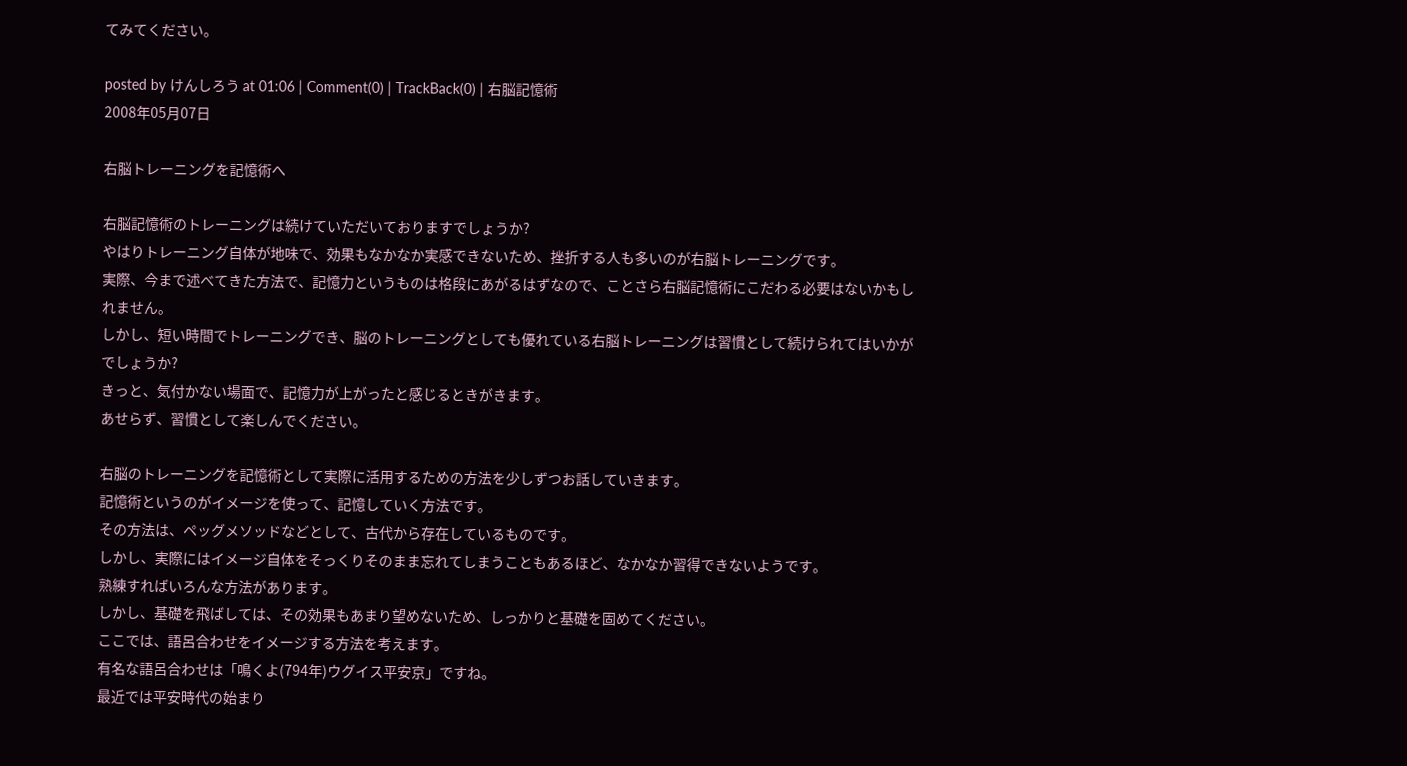てみてください。

posted by けんしろう at 01:06 | Comment(0) | TrackBack(0) | 右脳記憶術
2008年05月07日

右脳トレーニングを記憶術へ

右脳記憶術のトレーニングは続けていただいておりますでしょうか?
やはりトレーニング自体が地味で、効果もなかなか実感できないため、挫折する人も多いのが右脳トレーニングです。
実際、今まで述べてきた方法で、記憶力というものは格段にあがるはずなので、ことさら右脳記憶術にこだわる必要はないかもしれません。
しかし、短い時間でトレーニングでき、脳のトレーニングとしても優れている右脳トレーニングは習慣として続けられてはいかがでしょうか?
きっと、気付かない場面で、記憶力が上がったと感じるときがきます。
あせらず、習慣として楽しんでください。

右脳のトレーニングを記憶術として実際に活用するための方法を少しずつお話していきます。
記憶術というのがイメージを使って、記憶していく方法です。
その方法は、ペッグメソッドなどとして、古代から存在しているものです。
しかし、実際にはイメージ自体をそっくりそのまま忘れてしまうこともあるほど、なかなか習得できないようです。
熟練すればいろんな方法があります。
しかし、基礎を飛ばしては、その効果もあまり望めないため、しっかりと基礎を固めてください。
ここでは、語呂合わせをイメージする方法を考えます。
有名な語呂合わせは「鳴くよ(794年)ウグイス平安京」ですね。
最近では平安時代の始まり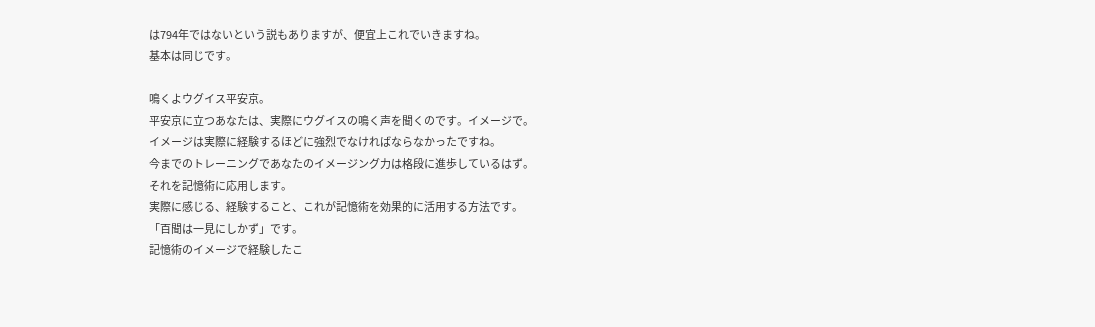は794年ではないという説もありますが、便宜上これでいきますね。
基本は同じです。

鳴くよウグイス平安京。
平安京に立つあなたは、実際にウグイスの鳴く声を聞くのです。イメージで。
イメージは実際に経験するほどに強烈でなければならなかったですね。
今までのトレーニングであなたのイメージング力は格段に進歩しているはず。
それを記憶術に応用します。
実際に感じる、経験すること、これが記憶術を効果的に活用する方法です。
「百聞は一見にしかず」です。
記憶術のイメージで経験したこ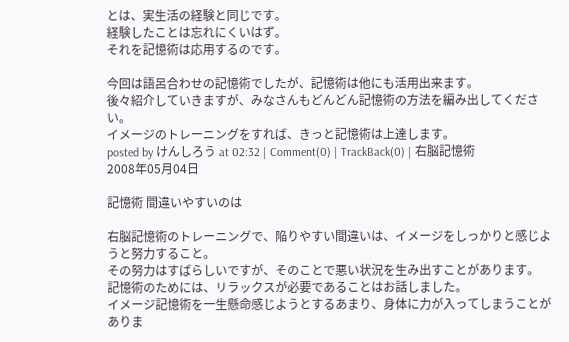とは、実生活の経験と同じです。
経験したことは忘れにくいはず。
それを記憶術は応用するのです。

今回は語呂合わせの記憶術でしたが、記憶術は他にも活用出来ます。
後々紹介していきますが、みなさんもどんどん記憶術の方法を編み出してください。
イメージのトレーニングをすれば、きっと記憶術は上達します。
posted by けんしろう at 02:32 | Comment(0) | TrackBack(0) | 右脳記憶術
2008年05月04日

記憶術 間違いやすいのは

右脳記憶術のトレーニングで、陥りやすい間違いは、イメージをしっかりと感じようと努力すること。
その努力はすばらしいですが、そのことで悪い状況を生み出すことがあります。
記憶術のためには、リラックスが必要であることはお話しました。
イメージ記憶術を一生懸命感じようとするあまり、身体に力が入ってしまうことがありま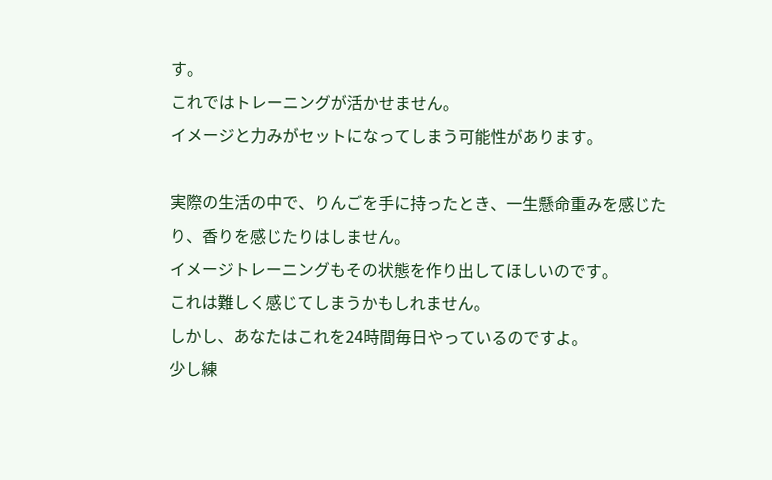す。
これではトレーニングが活かせません。
イメージと力みがセットになってしまう可能性があります。

実際の生活の中で、りんごを手に持ったとき、一生懸命重みを感じたり、香りを感じたりはしません。
イメージトレーニングもその状態を作り出してほしいのです。
これは難しく感じてしまうかもしれません。
しかし、あなたはこれを24時間毎日やっているのですよ。
少し練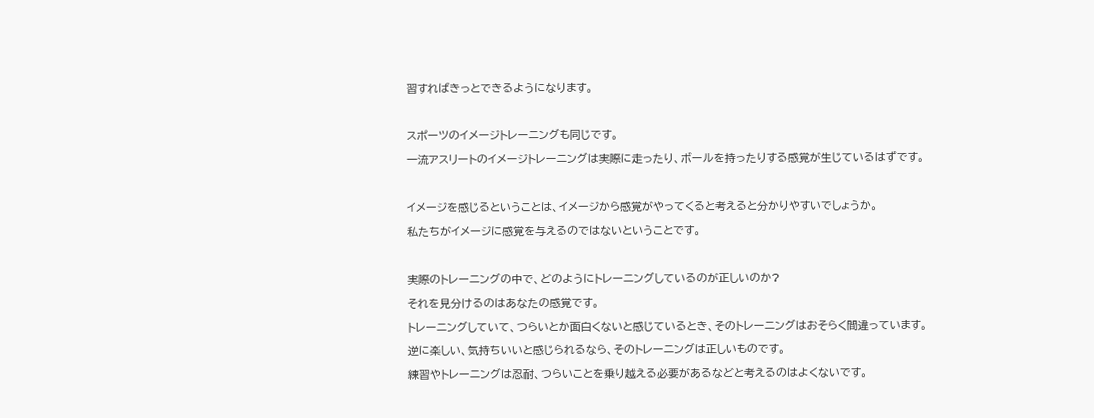習すればきっとできるようになります。

スポーツのイメージトレーニングも同じです。
一流アスリートのイメージトレーニングは実際に走ったり、ボールを持ったりする感覚が生じているはずです。

イメージを感じるということは、イメージから感覚がやってくると考えると分かりやすいでしょうか。
私たちがイメージに感覚を与えるのではないということです。

実際のトレーニングの中で、どのようにトレーニングしているのが正しいのか?
それを見分けるのはあなたの感覚です。
トレーニングしていて、つらいとか面白くないと感じているとき、そのトレーニングはおそらく間違っています。
逆に楽しい、気持ちいいと感じられるなら、そのトレーニングは正しいものです。
練習やトレーニングは忍耐、つらいことを乗り越える必要があるなどと考えるのはよくないです。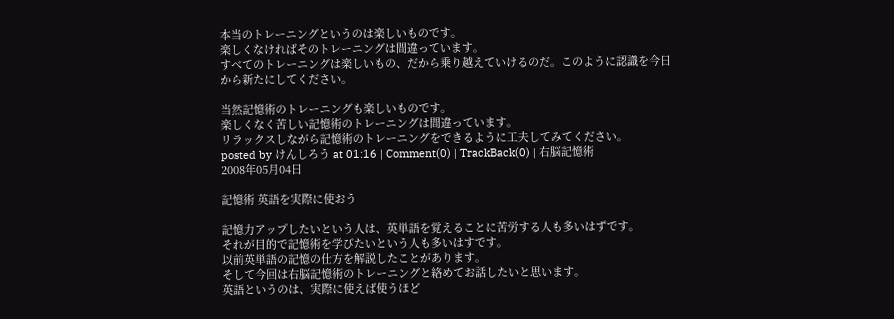本当のトレーニングというのは楽しいものです。
楽しくなければそのトレーニングは間違っています。
すべてのトレーニングは楽しいもの、だから乗り越えていけるのだ。このように認識を今日から新たにしてください。

当然記憶術のトレーニングも楽しいものです。
楽しくなく苦しい記憶術のトレーニングは間違っています。
リラックスしながら記憶術のトレーニングをできるように工夫してみてください。
posted by けんしろう at 01:16 | Comment(0) | TrackBack(0) | 右脳記憶術
2008年05月04日

記憶術 英語を実際に使おう

記憶力アップしたいという人は、英単語を覚えることに苦労する人も多いはずです。
それが目的で記憶術を学びたいという人も多いはすです。
以前英単語の記憶の仕方を解説したことがあります。
そして今回は右脳記憶術のトレーニングと絡めてお話したいと思います。
英語というのは、実際に使えば使うほど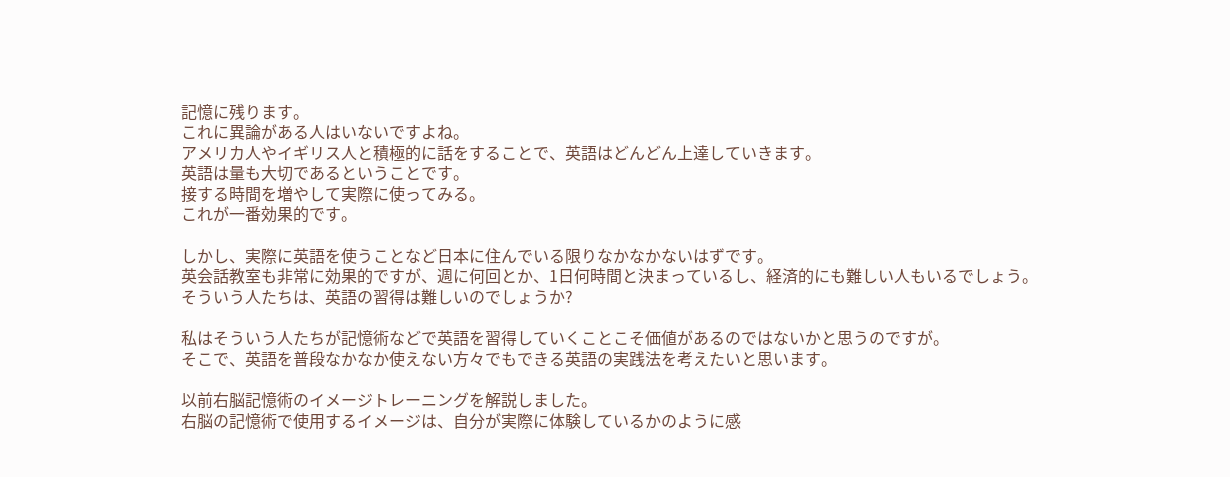記憶に残ります。
これに異論がある人はいないですよね。
アメリカ人やイギリス人と積極的に話をすることで、英語はどんどん上達していきます。
英語は量も大切であるということです。
接する時間を増やして実際に使ってみる。
これが一番効果的です。

しかし、実際に英語を使うことなど日本に住んでいる限りなかなかないはずです。
英会話教室も非常に効果的ですが、週に何回とか、1日何時間と決まっているし、経済的にも難しい人もいるでしょう。
そういう人たちは、英語の習得は難しいのでしょうか?

私はそういう人たちが記憶術などで英語を習得していくことこそ価値があるのではないかと思うのですが。
そこで、英語を普段なかなか使えない方々でもできる英語の実践法を考えたいと思います。

以前右脳記憶術のイメージトレーニングを解説しました。
右脳の記憶術で使用するイメージは、自分が実際に体験しているかのように感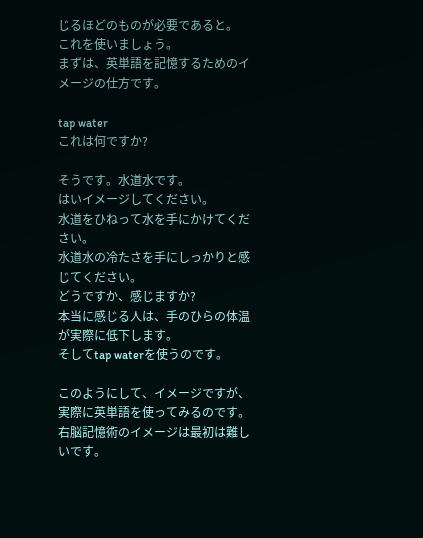じるほどのものが必要であると。
これを使いましょう。
まずは、英単語を記憶するためのイメージの仕方です。

tap water
これは何ですか?

そうです。水道水です。
はいイメージしてください。
水道をひねって水を手にかけてください。
水道水の冷たさを手にしっかりと感じてください。
どうですか、感じますか?
本当に感じる人は、手のひらの体温が実際に低下します。
そしてtap waterを使うのです。

このようにして、イメージですが、実際に英単語を使ってみるのです。
右脳記憶術のイメージは最初は難しいです。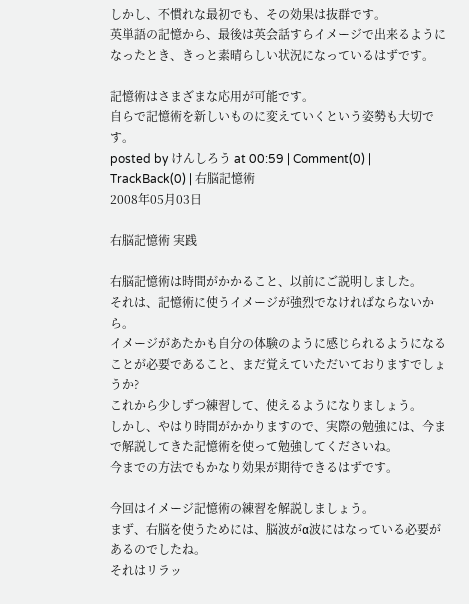しかし、不慣れな最初でも、その効果は抜群です。
英単語の記憶から、最後は英会話すらイメージで出来るようになったとき、きっと素晴らしい状況になっているはずです。

記憶術はさまざまな応用が可能です。
自らで記憶術を新しいものに変えていくという姿勢も大切です。
posted by けんしろう at 00:59 | Comment(0) | TrackBack(0) | 右脳記憶術
2008年05月03日

右脳記憶術 実践

右脳記憶術は時間がかかること、以前にご説明しました。
それは、記憶術に使うイメージが強烈でなければならないから。
イメージがあたかも自分の体験のように感じられるようになることが必要であること、まだ覚えていただいておりますでしょうか?
これから少しずつ練習して、使えるようになりましょう。
しかし、やはり時間がかかりますので、実際の勉強には、今まで解説してきた記憶術を使って勉強してくださいね。
今までの方法でもかなり効果が期待できるはずです。

今回はイメージ記憶術の練習を解説しましょう。
まず、右脳を使うためには、脳波がα波にはなっている必要があるのでしたね。
それはリラッ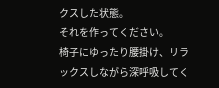クスした状態。
それを作ってください。
椅子にゆったり腰掛け、リラックスしながら深呼吸してく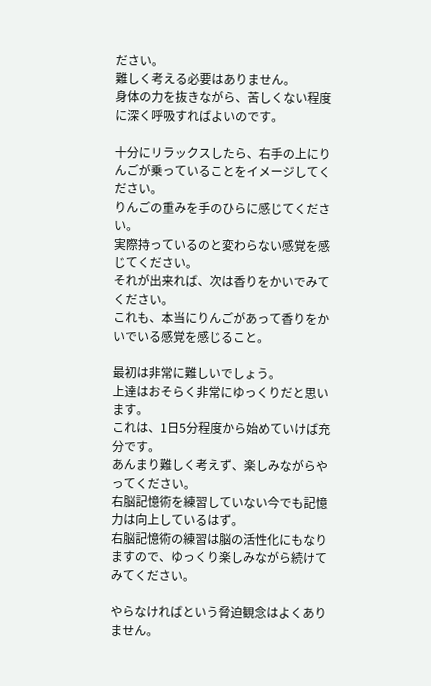ださい。
難しく考える必要はありません。
身体の力を抜きながら、苦しくない程度に深く呼吸すればよいのです。

十分にリラックスしたら、右手の上にりんごが乗っていることをイメージしてください。
りんごの重みを手のひらに感じてください。
実際持っているのと変わらない感覚を感じてください。
それが出来れば、次は香りをかいでみてください。
これも、本当にりんごがあって香りをかいでいる感覚を感じること。

最初は非常に難しいでしょう。
上達はおそらく非常にゆっくりだと思います。
これは、1日5分程度から始めていけば充分です。
あんまり難しく考えず、楽しみながらやってください。
右脳記憶術を練習していない今でも記憶力は向上しているはず。
右脳記憶術の練習は脳の活性化にもなりますので、ゆっくり楽しみながら続けてみてください。

やらなければという脅迫観念はよくありません。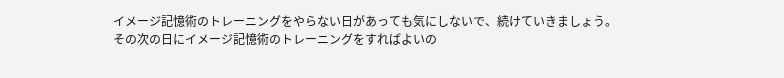イメージ記憶術のトレーニングをやらない日があっても気にしないで、続けていきましょう。
その次の日にイメージ記憶術のトレーニングをすればよいの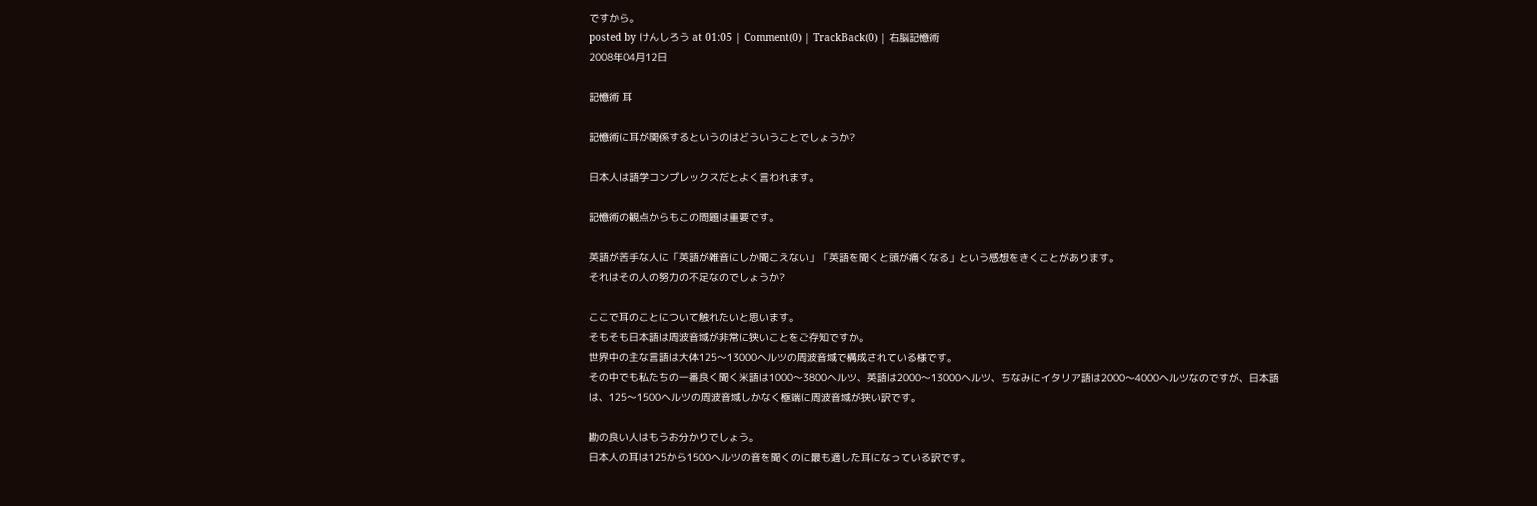ですから。
posted by けんしろう at 01:05 | Comment(0) | TrackBack(0) | 右脳記憶術
2008年04月12日

記憶術 耳

記憶術に耳が関係するというのはどういうことでしょうか?

日本人は語学コンプレックスだとよく言われます。

記憶術の観点からもこの問題は重要です。

英語が苦手な人に「英語が雑音にしか聞こえない」「英語を聞くと頭が痛くなる」という感想をきくことがあります。
それはその人の努力の不足なのでしょうか?

ここで耳のことについて触れたいと思います。
そもそも日本語は周波音域が非常に狭いことをご存知ですか。
世界中の主な言語は大体125〜13000ヘルツの周波音域で構成されている様です。
その中でも私たちの一番良く聞く米語は1000〜3800ヘルツ、英語は2000〜13000ヘルツ、ちなみにイタリア語は2000〜4000ヘルツなのですが、日本語は、125〜1500ヘルツの周波音域しかなく極端に周波音域が狭い訳です。

勘の良い人はもうお分かりでしょう。
日本人の耳は125から1500ヘルツの音を聞くのに最も適した耳になっている訳です。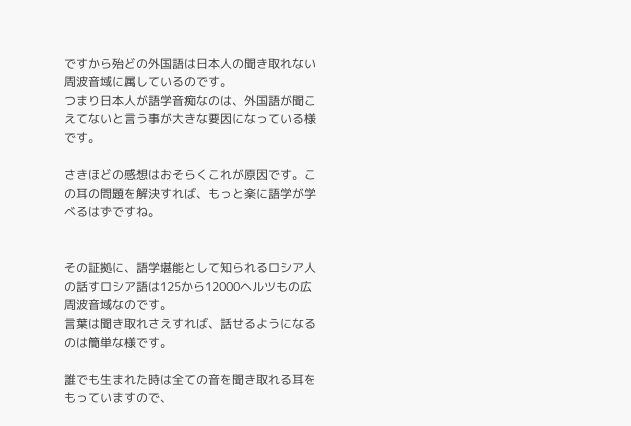ですから殆どの外国語は日本人の聞き取れない周波音域に属しているのです。
つまり日本人が語学音痴なのは、外国語が聞こえてないと言う事が大きな要因になっている様です。

さきほどの感想はおそらくこれが原因です。この耳の問題を解決すれば、もっと楽に語学が学べるはずですね。


その証拠に、語学堪能として知られるロシア人の話すロシア語は125から12000ヘルツもの広周波音域なのです。
言葉は聞き取れさえすれば、話せるようになるのは簡単な様です。

誰でも生まれた時は全ての音を聞き取れる耳をもっていますので、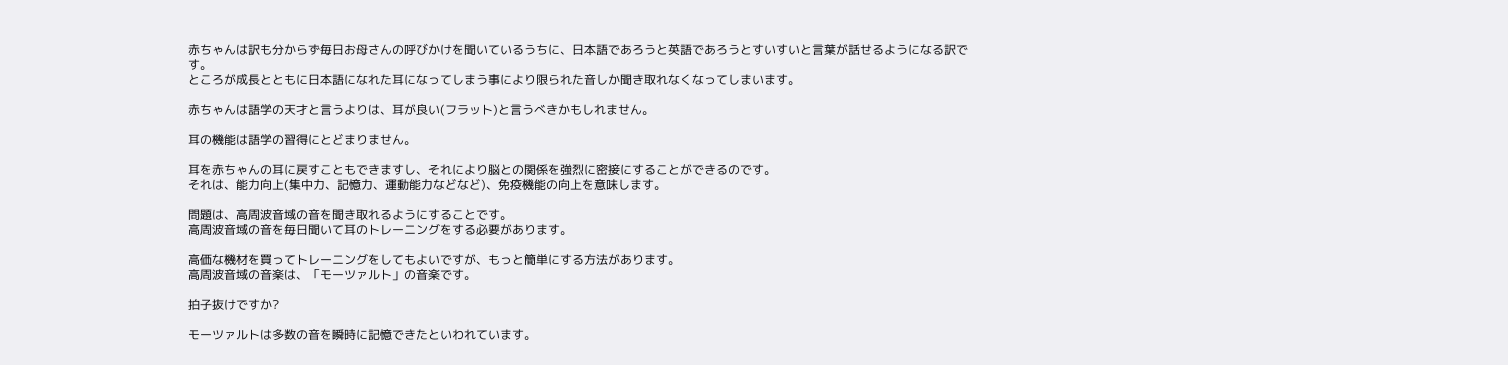赤ちゃんは訳も分からず毎日お母さんの呼びかけを聞いているうちに、日本語であろうと英語であろうとすいすいと言葉が話せるようになる訳です。
ところが成長とともに日本語になれた耳になってしまう事により限られた音しか聞き取れなくなってしまいます。

赤ちゃんは語学の天才と言うよりは、耳が良い(フラット)と言うべきかもしれません。

耳の機能は語学の習得にとどまりません。

耳を赤ちゃんの耳に戻すこともできますし、それにより脳との関係を強烈に密接にすることができるのです。
それは、能力向上(集中力、記憶力、運動能力などなど)、免疫機能の向上を意味します。

問題は、高周波音域の音を聞き取れるようにすることです。
高周波音域の音を毎日聞いて耳のトレーニングをする必要があります。

高価な機材を買ってトレーニングをしてもよいですが、もっと簡単にする方法があります。
高周波音域の音楽は、「モーツァルト」の音楽です。

拍子抜けですか?

モーツァルトは多数の音を瞬時に記憶できたといわれています。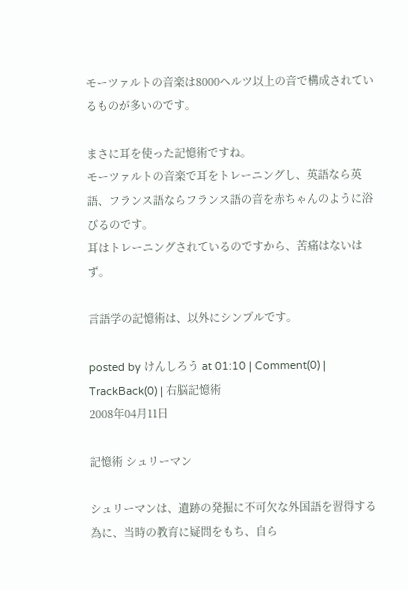モーツァルトの音楽は8000ヘルツ以上の音で構成されているものが多いのです。

まさに耳を使った記憶術ですね。
モーツァルトの音楽で耳をトレーニングし、英語なら英語、フランス語ならフランス語の音を赤ちゃんのように浴びるのです。
耳はトレーニングされているのですから、苦痛はないはず。

言語学の記憶術は、以外にシンプルです。

posted by けんしろう at 01:10 | Comment(0) | TrackBack(0) | 右脳記憶術
2008年04月11日

記憶術 シュリーマン

シュリーマンは、遺跡の発掘に不可欠な外国語を習得する為に、当時の教育に疑問をもち、自ら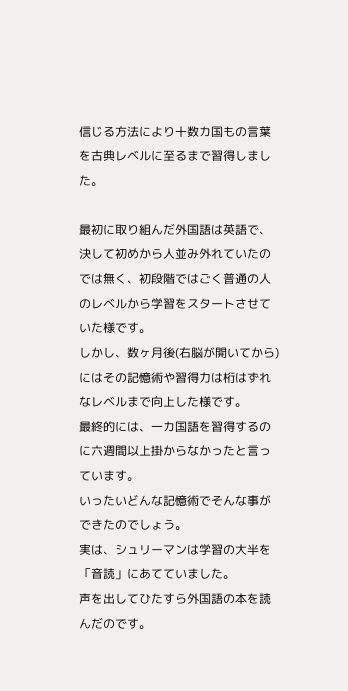信じる方法により十数カ国もの言葉を古典レベルに至るまで習得しました。

最初に取り組んだ外国語は英語で、決して初めから人並み外れていたのでは無く、初段階ではごく普通の人のレベルから学習をスタートさせていた様です。
しかし、数ヶ月後(右脳が開いてから)にはその記憶術や習得力は桁はずれなレベルまで向上した様です。
最終的には、一カ国語を習得するのに六週間以上掛からなかったと言っています。
いったいどんな記憶術でそんな事ができたのでしょう。
実は、シュリーマンは学習の大半を「音読」にあてていました。
声を出してひたすら外国語の本を読んだのです。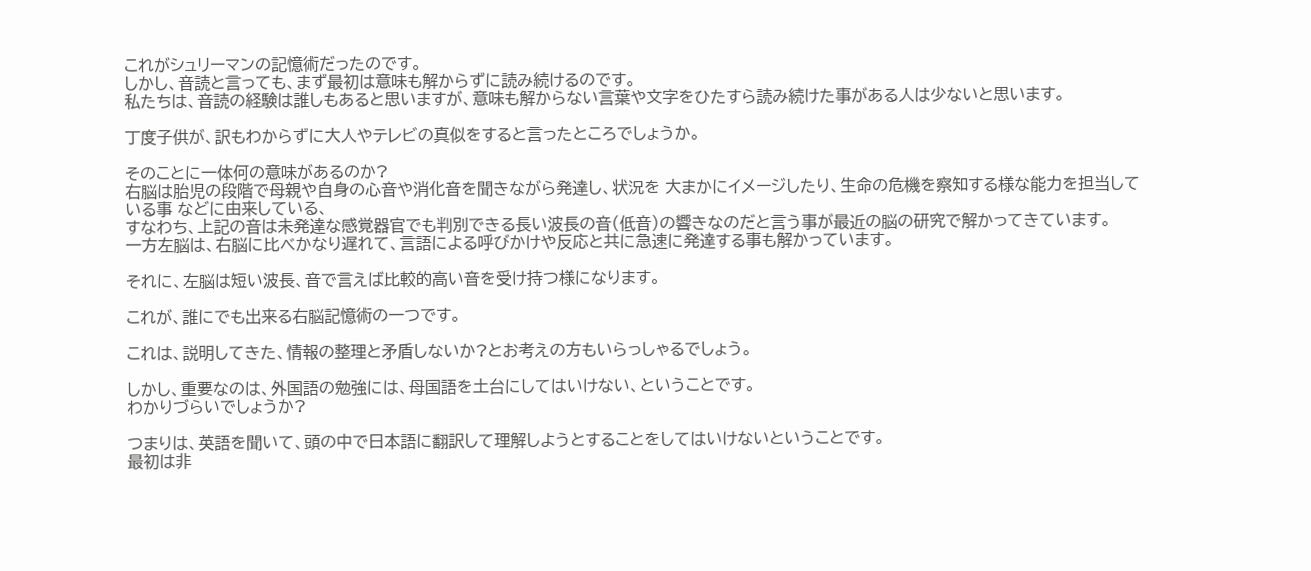これがシュリーマンの記憶術だったのです。
しかし、音読と言っても、まず最初は意味も解からずに読み続けるのです。
私たちは、音読の経験は誰しもあると思いますが、意味も解からない言葉や文字をひたすら読み続けた事がある人は少ないと思います。

丁度子供が、訳もわからずに大人やテレビの真似をすると言ったところでしょうか。

そのことに一体何の意味があるのか?
右脳は胎児の段階で母親や自身の心音や消化音を聞きながら発達し、状況を 大まかにイメージしたり、生命の危機を察知する様な能力を担当している事 などに由来している、
すなわち、上記の音は未発達な感覚器官でも判別できる長い波長の音(低音)の響きなのだと言う事が最近の脳の研究で解かってきています。
一方左脳は、右脳に比べかなり遅れて、言語による呼びかけや反応と共に急速に発達する事も解かっています。

それに、左脳は短い波長、音で言えば比較的高い音を受け持つ様になります。

これが、誰にでも出来る右脳記憶術の一つです。

これは、説明してきた、情報の整理と矛盾しないか?とお考えの方もいらっしゃるでしょう。

しかし、重要なのは、外国語の勉強には、母国語を土台にしてはいけない、ということです。
わかりづらいでしょうか?

つまりは、英語を聞いて、頭の中で日本語に翻訳して理解しようとすることをしてはいけないということです。
最初は非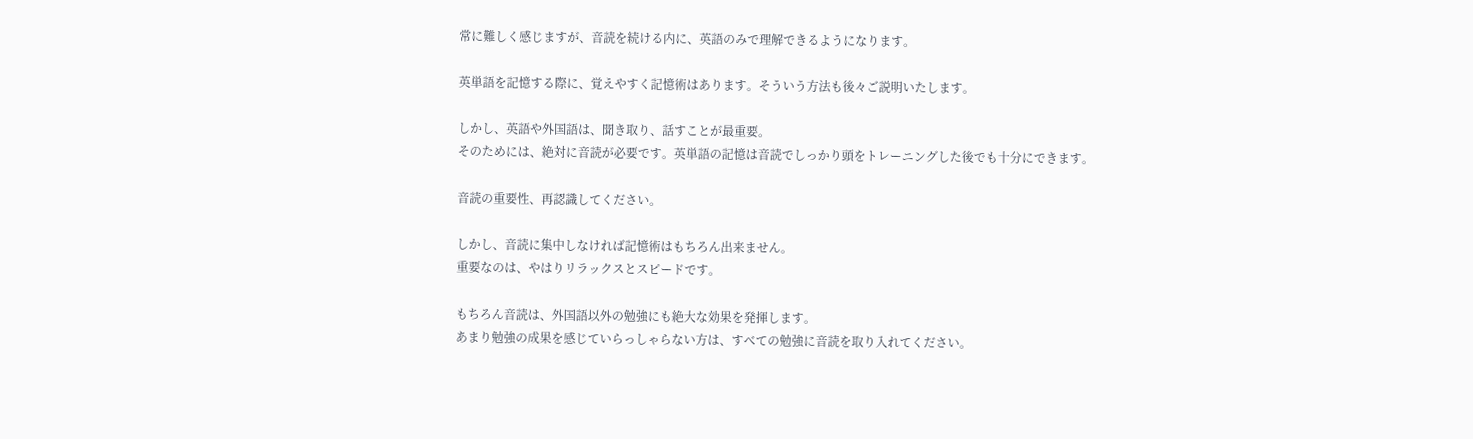常に難しく感じますが、音読を続ける内に、英語のみで理解できるようになります。

英単語を記憶する際に、覚えやすく記憶術はあります。そういう方法も後々ご説明いたします。

しかし、英語や外国語は、聞き取り、話すことが最重要。
そのためには、絶対に音読が必要です。英単語の記憶は音読でしっかり頭をトレーニングした後でも十分にできます。

音読の重要性、再認識してください。

しかし、音読に集中しなければ記憶術はもちろん出来ません。
重要なのは、やはりリラックスとスピードです。

もちろん音読は、外国語以外の勉強にも絶大な効果を発揮します。
あまり勉強の成果を感じていらっしゃらない方は、すべての勉強に音読を取り入れてください。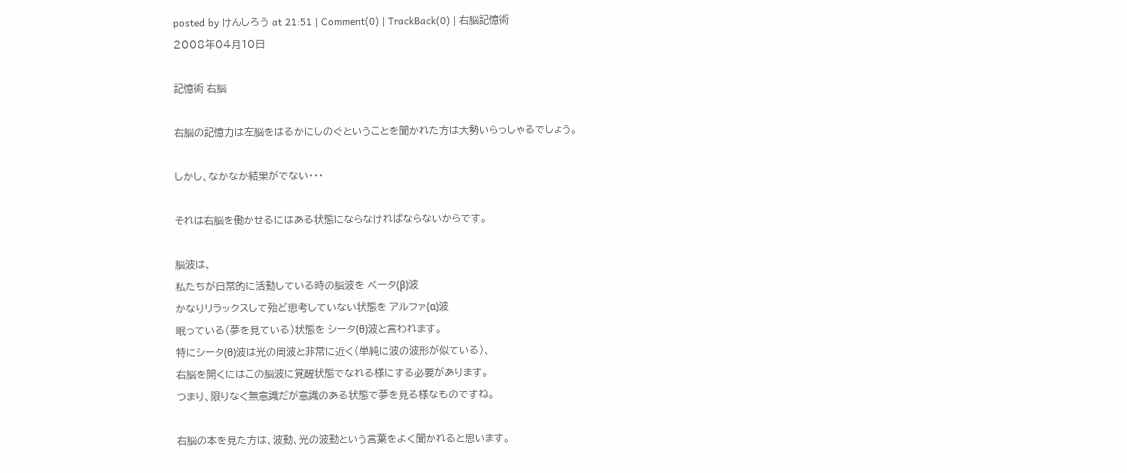posted by けんしろう at 21:51 | Comment(0) | TrackBack(0) | 右脳記憶術
2008年04月10日

記憶術 右脳

右脳の記憶力は左脳をはるかにしのぐということを聞かれた方は大勢いらっしゃるでしょう。

しかし、なかなか結果がでない・・・

それは右脳を働かせるにはある状態にならなければならないからです。

脳波は、
私たちが日常的に活動している時の脳波を ベータ(β)波
かなりリラックスして殆ど思考していない状態を アルファ(α)波
眠っている(夢を見ている)状態を シータ(θ)波と言われます。
特にシータ(θ)波は光の周波と非常に近く(単純に波の波形が似ている)、
右脳を開くにはこの脳波に覚醒状態でなれる様にする必要があります。
つまり、限りなく無意識だが意識のある状態で夢を見る様なものですね。

右脳の本を見た方は、波動、光の波動という言葉をよく聞かれると思います。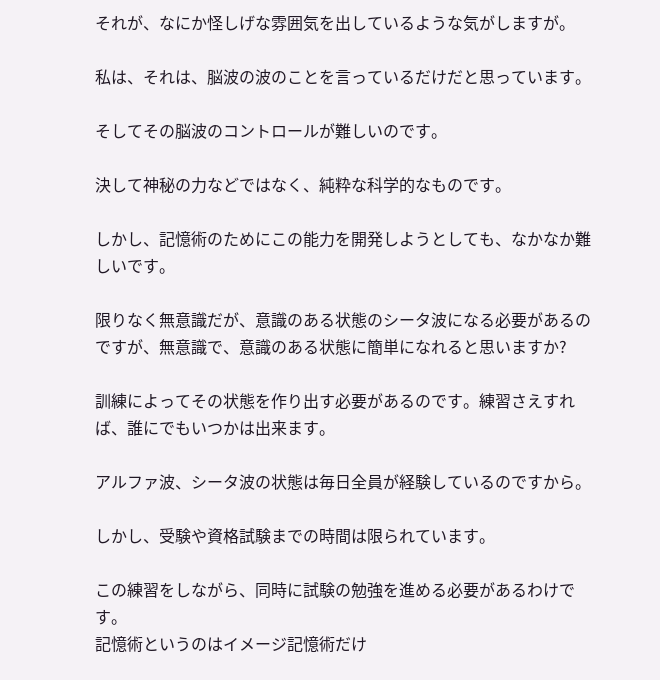それが、なにか怪しげな雰囲気を出しているような気がしますが。

私は、それは、脳波の波のことを言っているだけだと思っています。

そしてその脳波のコントロールが難しいのです。

決して神秘の力などではなく、純粋な科学的なものです。

しかし、記憶術のためにこの能力を開発しようとしても、なかなか難しいです。

限りなく無意識だが、意識のある状態のシータ波になる必要があるのですが、無意識で、意識のある状態に簡単になれると思いますか?

訓練によってその状態を作り出す必要があるのです。練習さえすれば、誰にでもいつかは出来ます。

アルファ波、シータ波の状態は毎日全員が経験しているのですから。

しかし、受験や資格試験までの時間は限られています。

この練習をしながら、同時に試験の勉強を進める必要があるわけです。
記憶術というのはイメージ記憶術だけ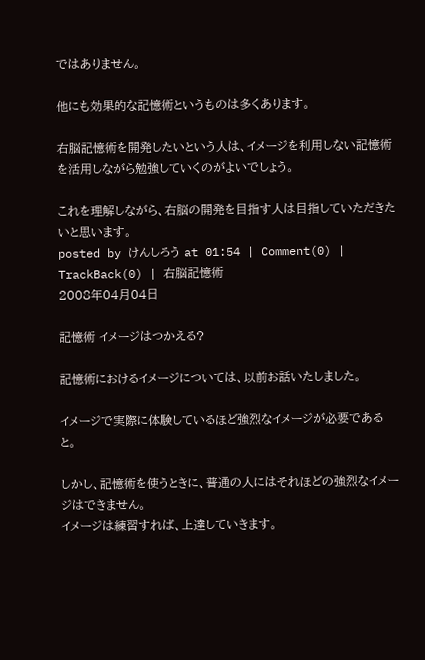ではありません。

他にも効果的な記憶術というものは多くあります。

右脳記憶術を開発したいという人は、イメージを利用しない記憶術を活用しながら勉強していくのがよいでしょう。

これを理解しながら、右脳の開発を目指す人は目指していただきたいと思います。
posted by けんしろう at 01:54 | Comment(0) | TrackBack(0) | 右脳記憶術
2008年04月04日

記憶術 イメージはつかえる?

記憶術におけるイメージについては、以前お話いたしました。

イメージで実際に体験しているほど強烈なイメージが必要であると。

しかし、記憶術を使うときに、普通の人にはそれほどの強烈なイメージはできません。
イメージは練習すれば、上達していきます。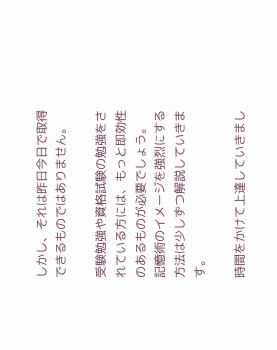しかし、それは昨日今日で取得できるものではありません。

受験勉強や資格試験の勉強をされている方には、もっと即効性のあるものが必要でしょう。
記憶術のイメージを強烈にする方法は少しずつ解説していきます。

時間をかけて上達していきまし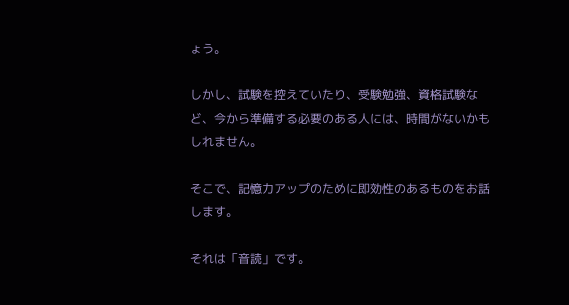ょう。

しかし、試験を控えていたり、受験勉強、資格試験など、今から準備する必要のある人には、時間がないかもしれません。

そこで、記憶力アップのために即効性のあるものをお話します。

それは「音読」です。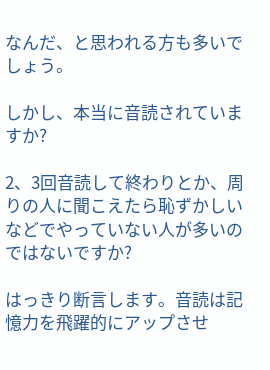なんだ、と思われる方も多いでしょう。

しかし、本当に音読されていますか?

2、3回音読して終わりとか、周りの人に聞こえたら恥ずかしいなどでやっていない人が多いのではないですか?

はっきり断言します。音読は記憶力を飛躍的にアップさせ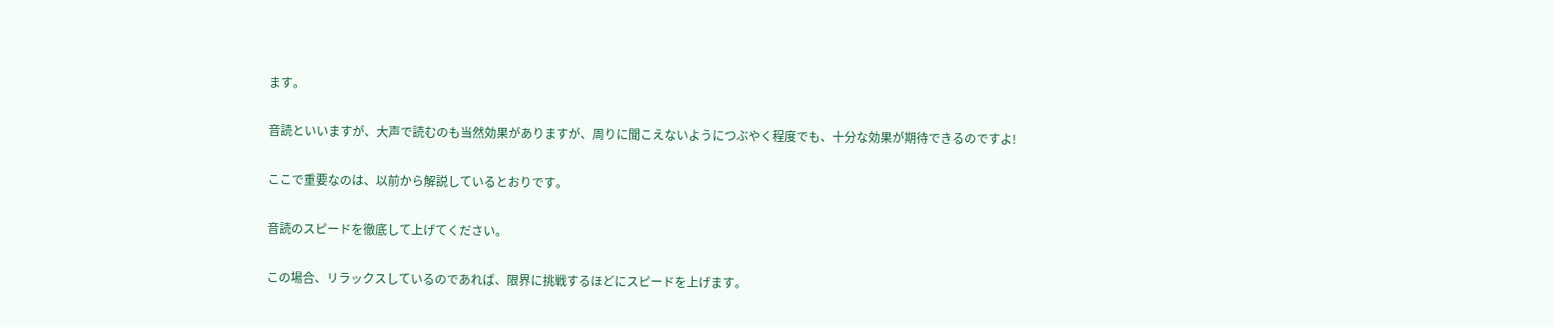ます。

音読といいますが、大声で読むのも当然効果がありますが、周りに聞こえないようにつぶやく程度でも、十分な効果が期待できるのですよ!

ここで重要なのは、以前から解説しているとおりです。

音読のスピードを徹底して上げてください。

この場合、リラックスしているのであれば、限界に挑戦するほどにスピードを上げます。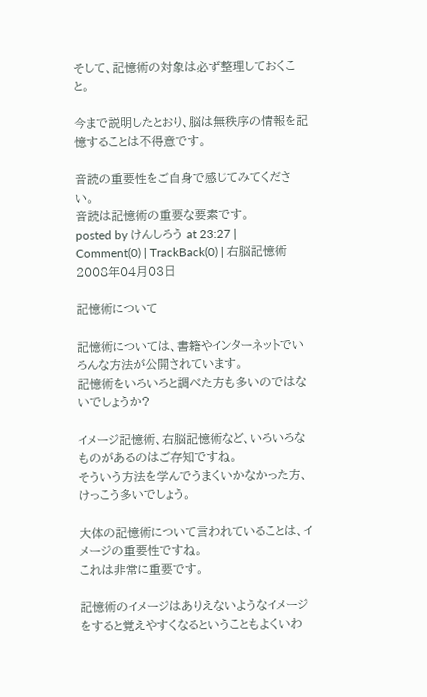そして、記憶術の対象は必ず整理しておくこと。

今まで説明したとおり、脳は無秩序の情報を記憶することは不得意です。

音読の重要性をご自身で感じてみてください。
音読は記憶術の重要な要素です。
posted by けんしろう at 23:27 | Comment(0) | TrackBack(0) | 右脳記憶術
2008年04月03日

記憶術について

記憶術については、書籍やインターネットでいろんな方法が公開されています。
記憶術をいろいろと調べた方も多いのではないでしょうか?

イメージ記憶術、右脳記憶術など、いろいろなものがあるのはご存知ですね。
そういう方法を学んでうまくいかなかった方、けっこう多いでしょう。

大体の記憶術について言われていることは、イメージの重要性ですね。
これは非常に重要です。

記憶術のイメージはありえないようなイメージをすると覚えやすくなるということもよくいわ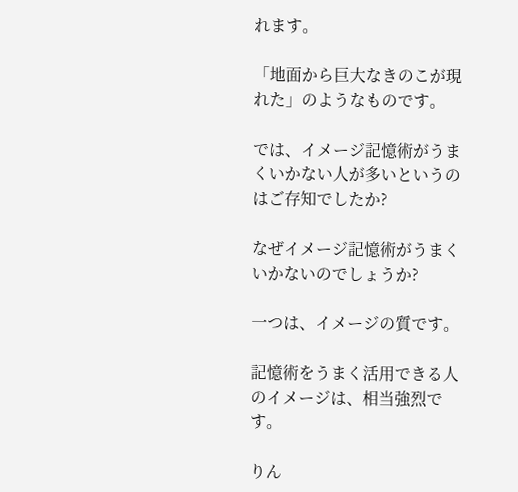れます。

「地面から巨大なきのこが現れた」のようなものです。

では、イメージ記憶術がうまくいかない人が多いというのはご存知でしたか?

なぜイメージ記憶術がうまくいかないのでしょうか?

一つは、イメージの質です。

記憶術をうまく活用できる人のイメージは、相当強烈です。

りん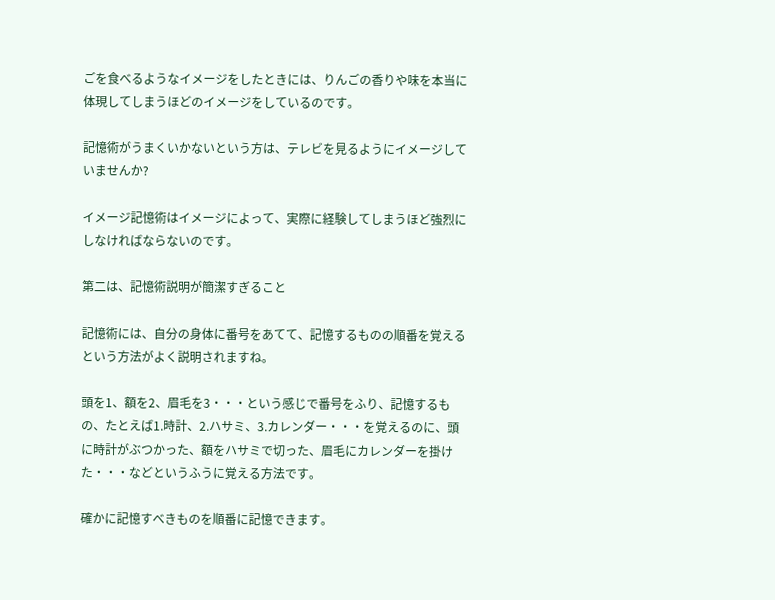ごを食べるようなイメージをしたときには、りんごの香りや味を本当に体現してしまうほどのイメージをしているのです。

記憶術がうまくいかないという方は、テレビを見るようにイメージしていませんか?

イメージ記憶術はイメージによって、実際に経験してしまうほど強烈にしなければならないのです。

第二は、記憶術説明が簡潔すぎること

記憶術には、自分の身体に番号をあてて、記憶するものの順番を覚えるという方法がよく説明されますね。

頭を1、額を2、眉毛を3・・・という感じで番号をふり、記憶するもの、たとえば1.時計、2.ハサミ、3.カレンダー・・・を覚えるのに、頭に時計がぶつかった、額をハサミで切った、眉毛にカレンダーを掛けた・・・などというふうに覚える方法です。

確かに記憶すべきものを順番に記憶できます。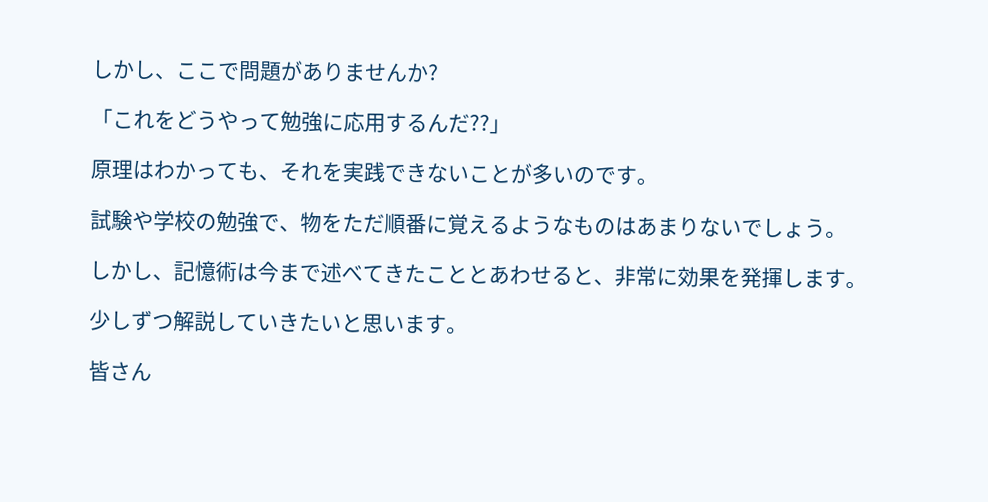しかし、ここで問題がありませんか?

「これをどうやって勉強に応用するんだ??」

原理はわかっても、それを実践できないことが多いのです。

試験や学校の勉強で、物をただ順番に覚えるようなものはあまりないでしょう。

しかし、記憶術は今まで述べてきたこととあわせると、非常に効果を発揮します。

少しずつ解説していきたいと思います。

皆さん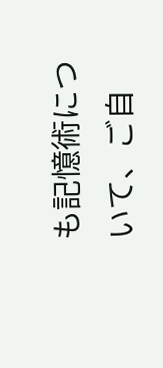も記憶術について、ご自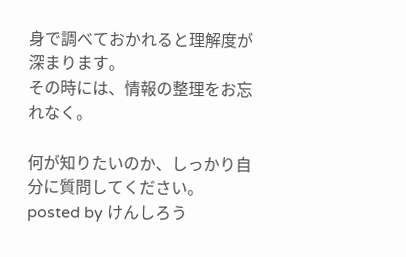身で調べておかれると理解度が深まります。
その時には、情報の整理をお忘れなく。

何が知りたいのか、しっかり自分に質問してください。
posted by けんしろう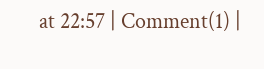at 22:57 | Comment(1) |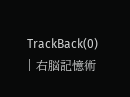TrackBack(0) | 右脳記憶術